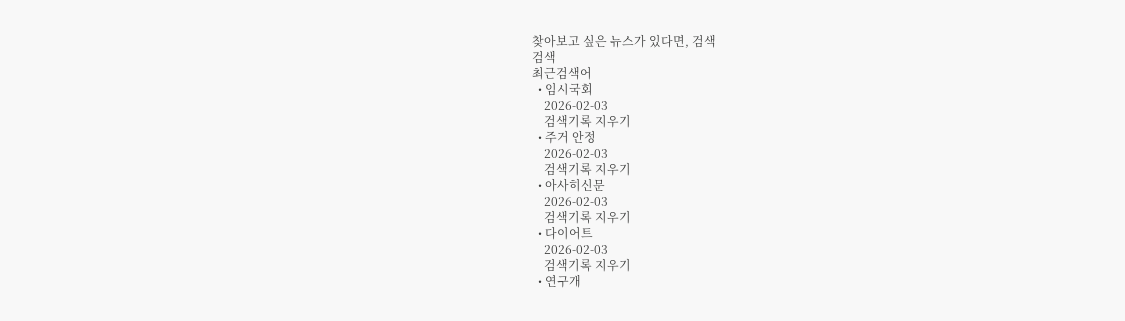찾아보고 싶은 뉴스가 있다면, 검색
검색
최근검색어
  • 임시국회
    2026-02-03
    검색기록 지우기
  • 주거 안정
    2026-02-03
    검색기록 지우기
  • 아사히신문
    2026-02-03
    검색기록 지우기
  • 다이어트
    2026-02-03
    검색기록 지우기
  • 연구개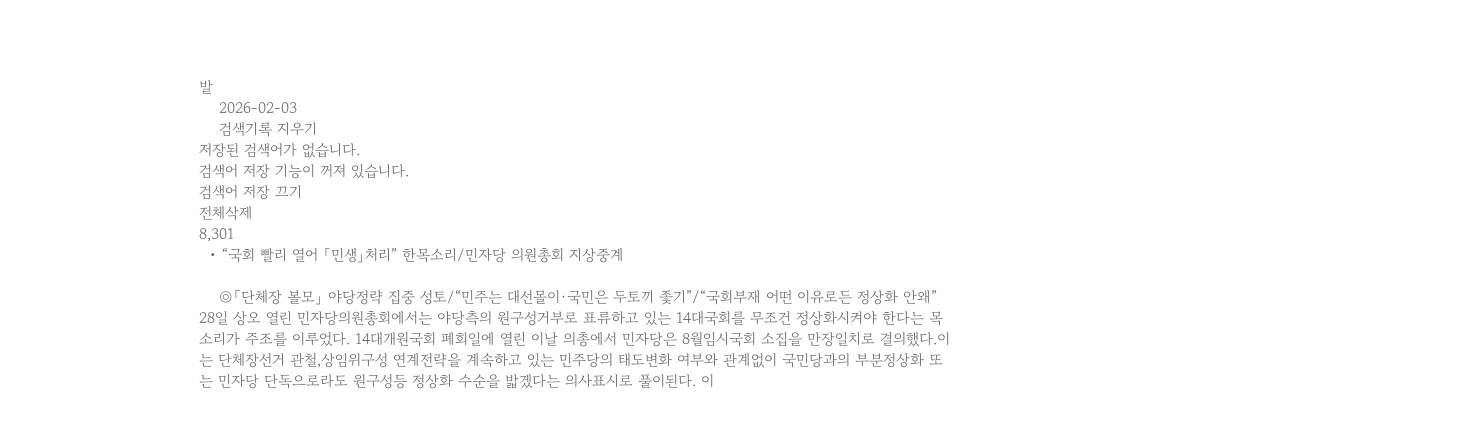발
    2026-02-03
    검색기록 지우기
저장된 검색어가 없습니다.
검색어 저장 기능이 꺼져 있습니다.
검색어 저장 끄기
전체삭제
8,301
  • “국회 빨리 열어 「민생」처리” 한목소리/민자당 의원총회 지상중계

    ◎「단체장 볼모」 야당정략 집중 성토/“민주는 대선몰이·국민은 두토끼 좇기”/“국회부재 어떤 이유로든 정상화 안왜” 28일 상오 열린 민자당의원총회에서는 야당측의 원구성거부로 표류하고 있는 14대국회를 무조건 정상화시켜야 한다는 목소리가 주조를 이루었다. 14대개원국회 폐회일에 열린 이날 의총에서 민자당은 8월임시국회 소집을 만장일치로 결의했다.이는 단체장선거 관철,상임위구성 연계전략을 계속하고 있는 민주당의 태도변화 여부와 관계없이 국민당과의 부분정상화 또는 민자당 단독으로라도 원구성등 정상화 수순을 밟겠다는 의사표시로 풀이된다. 이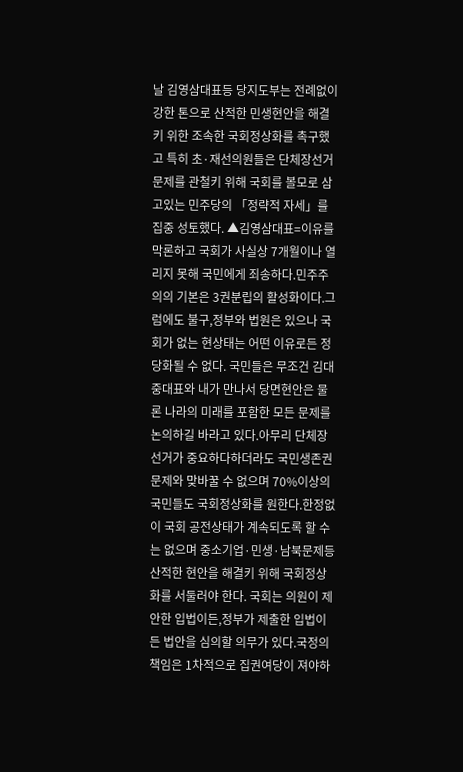날 김영삼대표등 당지도부는 전례없이 강한 톤으로 산적한 민생현안을 해결키 위한 조속한 국회정상화를 촉구했고 특히 초·재선의원들은 단체장선거문제를 관철키 위해 국회를 볼모로 삼고있는 민주당의 「정략적 자세」를 집중 성토했다. ▲김영삼대표=이유를 막론하고 국회가 사실상 7개월이나 열리지 못해 국민에게 죄송하다.민주주의의 기본은 3권분립의 활성화이다.그럼에도 불구,정부와 법원은 있으나 국회가 없는 현상태는 어떤 이유로든 정당화될 수 없다. 국민들은 무조건 김대중대표와 내가 만나서 당면현안은 물론 나라의 미래를 포함한 모든 문제를 논의하길 바라고 있다.아무리 단체장선거가 중요하다하더라도 국민생존권문제와 맞바꿀 수 없으며 70%이상의 국민들도 국회정상화를 원한다.한정없이 국회 공전상태가 계속되도록 할 수는 없으며 중소기업·민생·남북문제등 산적한 현안을 해결키 위해 국회정상화를 서둘러야 한다. 국회는 의원이 제안한 입법이든,정부가 제출한 입법이든 법안을 심의할 의무가 있다.국정의 책임은 1차적으로 집권여당이 져야하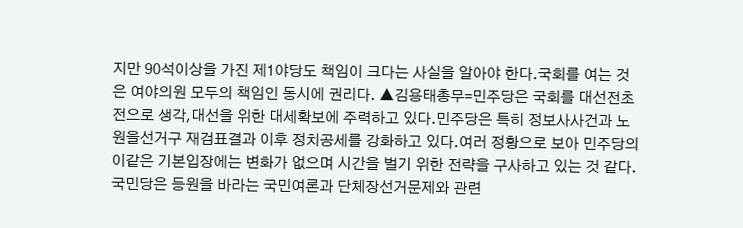지만 90석이상을 가진 제1야당도 책임이 크다는 사실을 알아야 한다.국회를 여는 것은 여야의원 모두의 책임인 동시에 권리다. ▲김용태총무=민주당은 국회를 대선전초전으로 생각,대선을 위한 대세확보에 주력하고 있다.민주당은 특히 정보사사건과 노원을선거구 재검표결과 이후 정치공세를 강화하고 있다.여러 정황으로 보아 민주당의 이같은 기본입장에는 변화가 없으며 시간을 벌기 위한 전략을 구사하고 있는 것 같다. 국민당은 등원을 바라는 국민여론과 단체장선거문제와 관련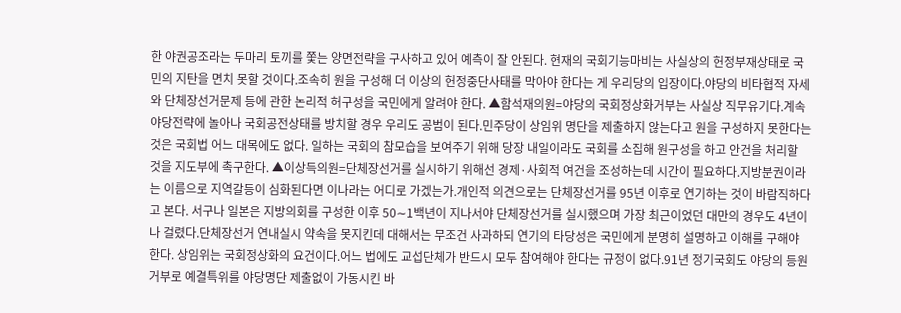한 야권공조라는 두마리 토끼를 쫓는 양면전략을 구사하고 있어 예측이 잘 안된다. 현재의 국회기능마비는 사실상의 헌정부재상태로 국민의 지탄을 면치 못할 것이다.조속히 원을 구성해 더 이상의 헌정중단사태를 막아야 한다는 게 우리당의 입장이다.야당의 비타협적 자세와 단체장선거문제 등에 관한 논리적 허구성을 국민에게 알려야 한다. ▲함석재의원=야당의 국회정상화거부는 사실상 직무유기다.계속 야당전략에 놀아나 국회공전상태를 방치할 경우 우리도 공범이 된다.민주당이 상임위 명단을 제출하지 않는다고 원을 구성하지 못한다는 것은 국회법 어느 대목에도 없다. 일하는 국회의 참모습을 보여주기 위해 당장 내일이라도 국회를 소집해 원구성을 하고 안건을 처리할 것을 지도부에 촉구한다. ▲이상득의원=단체장선거를 실시하기 위해선 경제·사회적 여건을 조성하는데 시간이 필요하다.지방분권이라는 이름으로 지역갈등이 심화된다면 이나라는 어디로 가겠는가.개인적 의견으로는 단체장선거를 95년 이후로 연기하는 것이 바람직하다고 본다. 서구나 일본은 지방의회를 구성한 이후 50∼1백년이 지나서야 단체장선거를 실시했으며 가장 최근이었던 대만의 경우도 4년이나 걸렸다.단체장선거 연내실시 약속을 못지킨데 대해서는 무조건 사과하되 연기의 타당성은 국민에게 분명히 설명하고 이해를 구해야 한다. 상임위는 국회정상화의 요건이다.어느 법에도 교섭단체가 반드시 모두 참여해야 한다는 규정이 없다.91년 정기국회도 야당의 등원거부로 예결특위를 야당명단 제출없이 가동시킨 바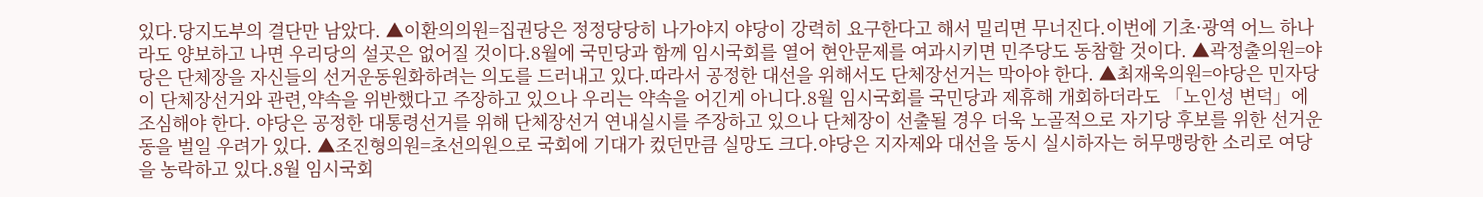있다.당지도부의 결단만 남았다. ▲이환의의원=집권당은 정정당당히 나가야지 야당이 강력히 요구한다고 해서 밀리면 무너진다.이번에 기초·광역 어느 하나라도 양보하고 나면 우리당의 설곳은 없어질 것이다.8월에 국민당과 함께 임시국회를 열어 현안문제를 여과시키면 민주당도 동참할 것이다. ▲곽정출의원=야당은 단체장을 자신들의 선거운동원화하려는 의도를 드러내고 있다.따라서 공정한 대선을 위해서도 단체장선거는 막아야 한다. ▲최재욱의원=야당은 민자당이 단체장선거와 관련,약속을 위반했다고 주장하고 있으나 우리는 약속을 어긴게 아니다.8월 임시국회를 국민당과 제휴해 개회하더라도 「노인성 변덕」에 조심해야 한다. 야당은 공정한 대통령선거를 위해 단체장선거 연내실시를 주장하고 있으나 단체장이 선출될 경우 더욱 노골적으로 자기당 후보를 위한 선거운동을 벌일 우려가 있다. ▲조진형의원=초선의원으로 국회에 기대가 컸던만큼 실망도 크다.야당은 지자제와 대선을 동시 실시하자는 허무맹랑한 소리로 여당을 농락하고 있다.8월 임시국회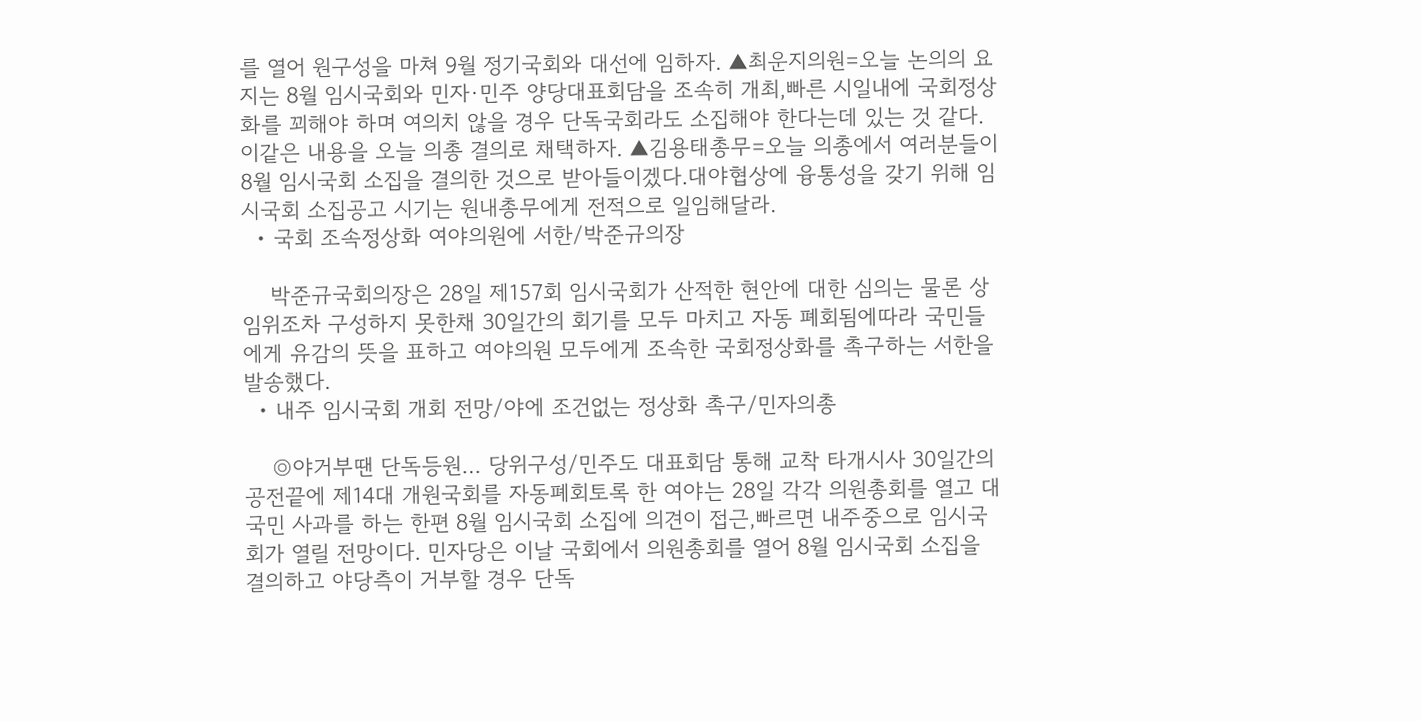를 열어 원구성을 마쳐 9월 정기국회와 대선에 임하자. ▲최운지의원=오늘 논의의 요지는 8월 임시국회와 민자·민주 양당대표회담을 조속히 개최,빠른 시일내에 국회정상화를 꾀해야 하며 여의치 않을 경우 단독국회라도 소집해야 한다는데 있는 것 같다.이같은 내용을 오늘 의총 결의로 채택하자. ▲김용태총무=오늘 의총에서 여러분들이 8월 임시국회 소집을 결의한 것으로 받아들이겠다.대야협상에 융통성을 갖기 위해 임시국회 소집공고 시기는 원내총무에게 전적으로 일임해달라.
  • 국회 조속정상화 여야의원에 서한/박준규의장

    박준규국회의장은 28일 제157회 임시국회가 산적한 현안에 대한 심의는 물론 상임위조차 구성하지 못한채 30일간의 회기를 모두 마치고 자동 폐회됨에따라 국민들에게 유감의 뜻을 표하고 여야의원 모두에게 조속한 국회정상화를 촉구하는 서한을 발송했다.
  • 내주 임시국회 개회 전망/야에 조건없는 정상화 촉구/민자의총

    ◎야거부땐 단독등원… 당위구성/민주도 대표회담 통해 교착 타개시사 30일간의 공전끝에 제14대 개원국회를 자동폐회토록 한 여야는 28일 각각 의원총회를 열고 대국민 사과를 하는 한편 8월 임시국회 소집에 의견이 접근,빠르면 내주중으로 임시국회가 열릴 전망이다. 민자당은 이날 국회에서 의원총회를 열어 8월 임시국회 소집을 결의하고 야당측이 거부할 경우 단독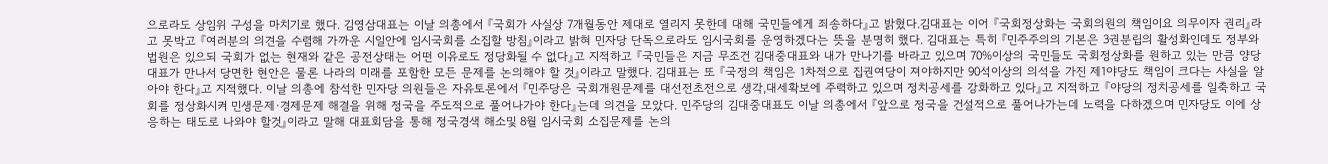으로라도 상임위 구성을 마치기로 했다. 김영삼대표는 이날 의총에서 『국회가 사실상 7개월동안 제대로 열리지 못한데 대해 국민들에게 죄송하다』고 밝혔다.김대표는 이어 『국회정상화는 국회의원의 책임이요 의무이자 권리』라고 못박고 『여러분의 의견을 수렴해 가까운 시일안에 임시국회를 소집할 방침』이라고 밝혀 민자당 단독으로라도 임시국회를 운영하겠다는 뜻을 분명히 했다. 김대표는 특히 『민주주의의 기본은 3권분립의 활성화인데도 정부와 법원은 있으되 국회가 없는 현재와 같은 공전상태는 어떤 이유로도 정당화될 수 없다』고 지적하고 『국민들은 지금 무조건 김대중대표와 내가 만나기를 바라고 있으며 70%이상의 국민들도 국회정상화를 원하고 있는 만큼 양당대표가 만나서 당면한 현안은 물론 나라의 미래를 포함한 모든 문제를 논의해야 할 것』이라고 말했다. 김대표는 또 『국정의 책임은 1차적으로 집권여당이 져야하지만 90석이상의 의석을 가진 제1야당도 책임이 크다는 사실을 알아야 한다』고 지적했다. 이날 의총에 참석한 민자당 의원들은 자유토론에서 『민주당은 국회개원문제를 대선전초전으로 생각,대세확보에 주력하고 있으며 정치공세를 강화하고 있다』고 지적하고 『야당의 정치공세를 일축하고 국회를 정상화시켜 민생문제·경제문제 해결을 위해 정국을 주도적으로 풀어나가야 한다』는데 의견을 모았다. 민주당의 김대중대표도 이날 의총에서 『앞으로 정국을 건설적으로 풀어나가는데 노력을 다하겠으며 민자당도 이에 상응하는 태도로 나와야 할것』이라고 말해 대표회담을 통해 정국경색 해소및 8월 임시국회 소집문제를 논의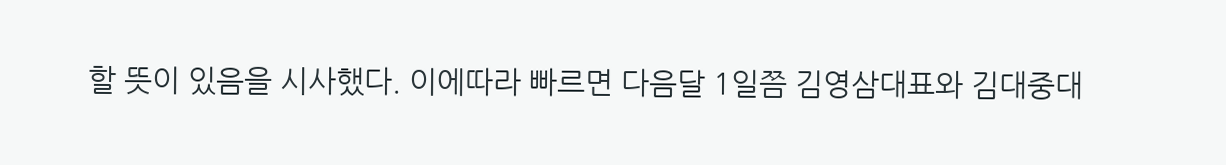할 뜻이 있음을 시사했다. 이에따라 빠르면 다음달 1일쯤 김영삼대표와 김대중대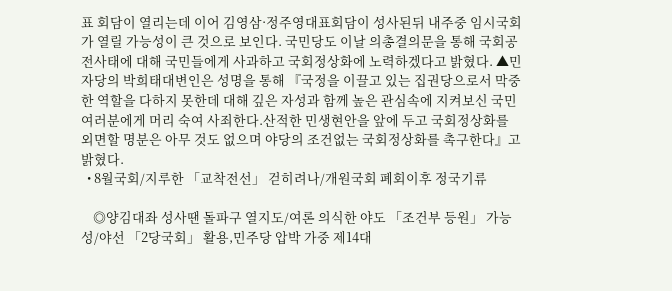표 회담이 열리는데 이어 김영삼·정주영대표회담이 성사된뒤 내주중 임시국회가 열릴 가능성이 큰 것으로 보인다. 국민당도 이날 의총결의문을 통해 국회공전사태에 대해 국민들에게 사과하고 국회정상화에 노력하겠다고 밝혔다. ▲민자당의 박희태대변인은 성명을 통해 『국정을 이끌고 있는 집권당으로서 막중한 역할을 다하지 못한데 대해 깊은 자성과 함께 높은 관심속에 지켜보신 국민여러분에게 머리 숙여 사죄한다.산적한 민생현안을 앞에 두고 국회정상화를 외면할 명분은 아무 것도 없으며 야당의 조건없는 국회정상화를 촉구한다』고 밝혔다.
  • 8월국회/지루한 「교착전선」 걷히려나/개원국회 폐회이후 정국기류

    ◎양김대좌 성사땐 돌파구 열지도/여론 의식한 야도 「조건부 등원」 가능성/야선 「2당국회」 활용,민주당 압박 가중 제14대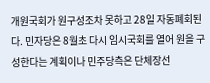개원국회가 원구성조차 못하고 28일 자동폐회된다. 민자당은 8월초 다시 임시국회를 열어 원을 구성한다는 계획이나 민주당측은 단체장선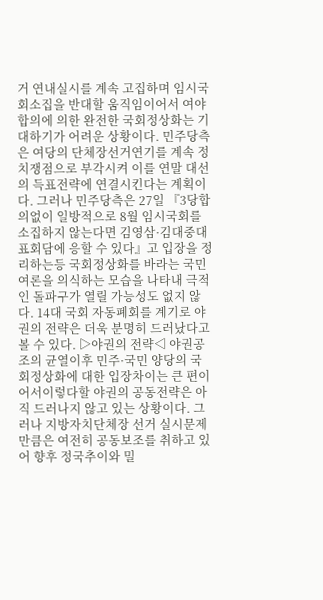거 연내실시를 계속 고집하며 임시국회소집을 반대할 움직임이어서 여야 합의에 의한 완전한 국회정상화는 기대하기가 어려운 상황이다. 민주당측은 여당의 단체장선거연기를 계속 정치쟁점으로 부각시켜 이를 연말 대선의 득표전략에 연결시킨다는 계획이다. 그러나 민주당측은 27일 『3당합의없이 일방적으로 8월 임시국회를 소집하지 않는다면 김영삼·김대중대표회담에 응할 수 있다』고 입장을 정리하는등 국회정상화를 바라는 국민여론을 의식하는 모습을 나타내 극적인 돌파구가 열릴 가능성도 없지 않다. 14대 국회 자동폐회를 계기로 야권의 전략은 더욱 분명히 드러났다고 볼 수 있다. ▷야권의 전략◁ 야권공조의 균열이후 민주·국민 양당의 국회정상화에 대한 입장차이는 큰 편이어서이렇다할 야권의 공동전략은 아직 드러나지 않고 있는 상황이다. 그러나 지방자치단체장 선거 실시문제만큼은 여전히 공동보조를 취하고 있어 향후 정국추이와 밀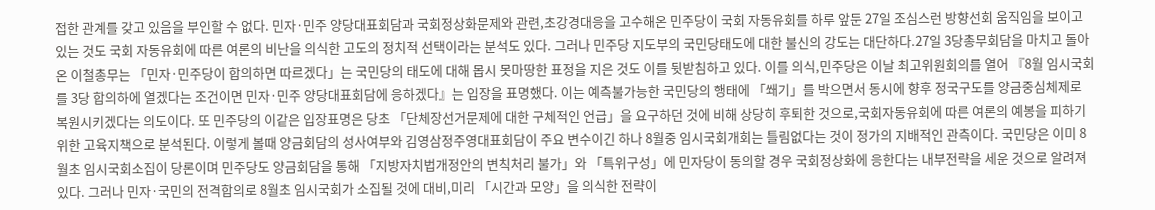접한 관계를 갖고 있음을 부인할 수 없다. 민자·민주 양당대표회담과 국회정상화문제와 관련,초강경대응을 고수해온 민주당이 국회 자동유회를 하루 앞둔 27일 조심스런 방향선회 움직임을 보이고 있는 것도 국회 자동유회에 따른 여론의 비난을 의식한 고도의 정치적 선택이라는 분석도 있다. 그러나 민주당 지도부의 국민당태도에 대한 불신의 강도는 대단하다.27일 3당총무회담을 마치고 돌아온 이철총무는 「민자·민주당이 합의하면 따르겠다」는 국민당의 태도에 대해 몹시 못마땅한 표정을 지은 것도 이를 뒷받침하고 있다. 이를 의식,민주당은 이날 최고위원회의를 열어 『8월 임시국회를 3당 합의하에 열겠다는 조건이면 민자·민주 양당대표회담에 응하겠다』는 입장을 표명했다. 이는 예측불가능한 국민당의 행태에 「쐐기」를 박으면서 동시에 향후 정국구도를 양금중심체제로 복원시키겠다는 의도이다. 또 민주당의 이같은 입장표명은 당초 「단체장선거문제에 대한 구체적인 언급」을 요구하던 것에 비해 상당히 후퇴한 것으로,국회자동유회에 따른 여론의 예봉을 피하기 위한 고육지책으로 분석된다. 이렇게 볼때 양금회담의 성사여부와 김영삼정주영대표회담이 주요 변수이긴 하나 8월중 임시국회개회는 틀림없다는 것이 정가의 지배적인 관측이다. 국민당은 이미 8월초 임시국회소집이 당론이며 민주당도 양금회담을 통해 「지방자치법개정안의 변칙처리 불가」와 「특위구성」에 민자당이 동의할 경우 국회정상화에 응한다는 내부전략을 세운 것으로 알려져 있다. 그러나 민자·국민의 전격합의로 8월초 임시국회가 소집될 것에 대비,미리 「시간과 모양」을 의식한 전략이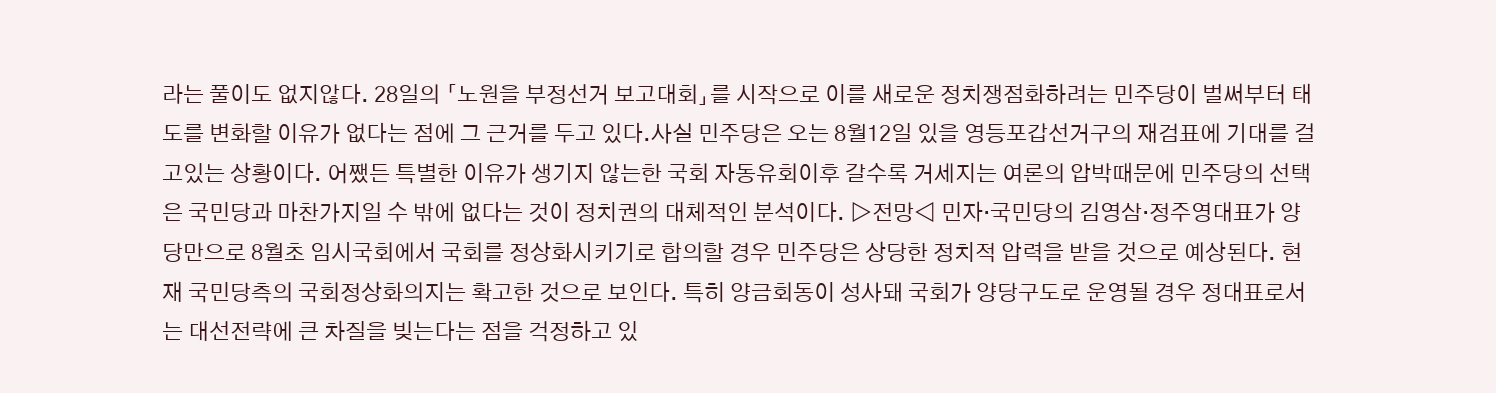라는 풀이도 없지않다. 28일의 「노원을 부정선거 보고대회」를 시작으로 이를 새로운 정치쟁점화하려는 민주당이 벌써부터 태도를 변화할 이유가 없다는 점에 그 근거를 두고 있다.사실 민주당은 오는 8월12일 있을 영등포갑선거구의 재검표에 기대를 걸고있는 상황이다. 어쨌든 특별한 이유가 생기지 않는한 국회 자동유회이후 갈수록 거세지는 여론의 압박때문에 민주당의 선택은 국민당과 마찬가지일 수 밖에 없다는 것이 정치권의 대체적인 분석이다. ▷전망◁ 민자·국민당의 김영삼·정주영대표가 양당만으로 8월초 임시국회에서 국회를 정상화시키기로 합의할 경우 민주당은 상당한 정치적 압력을 받을 것으로 예상된다. 현재 국민당측의 국회정상화의지는 확고한 것으로 보인다. 특히 양금회동이 성사돼 국회가 양당구도로 운영될 경우 정대표로서는 대선전략에 큰 차질을 빚는다는 점을 걱정하고 있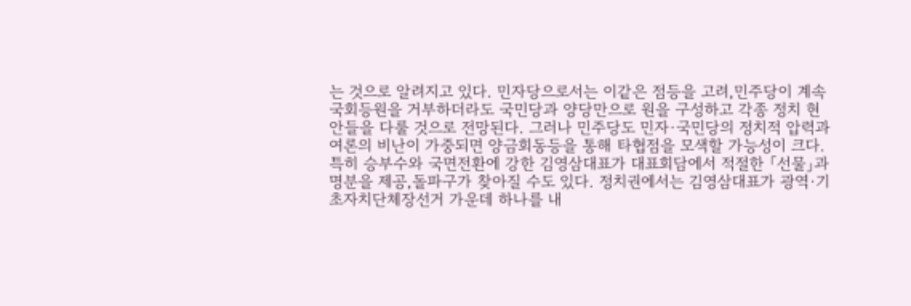는 것으로 알려지고 있다. 민자당으로서는 이같은 점등을 고려,민주당이 계속 국회등원을 거부하더라도 국민당과 양당만으로 원을 구성하고 각종 정치 현안들을 다룰 것으로 전망된다. 그러나 민주당도 민자·국민당의 정치적 압력과 여론의 비난이 가중되면 양금회동등을 통해 타협점을 모색할 가능성이 크다. 특히 승부수와 국면전환에 강한 김영삼대표가 대표회담에서 적절한 「선물」과 명분을 제공,돌파구가 찾아질 수도 있다. 정치권에서는 김영삼대표가 광역·기초자치단체장선거 가운데 하나를 내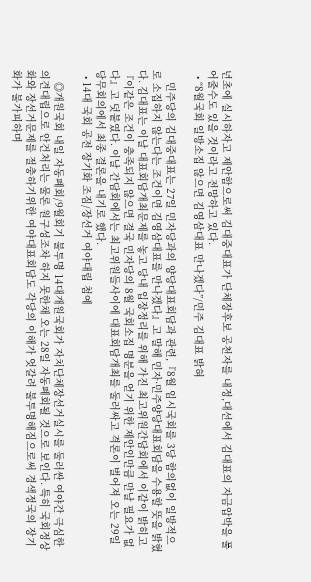년초에 실시하자고 제안함으로써 김대중대표가 단체장후보 공천자를 내정,대선에서 김대표의 자금압박을 풀어줄수도 있을 것이라고 전망하고 있다.
  • “8월국회 일방소집 않으면 김영삼대표 만나겠다”/민주 김대표 밝혀

    민주당의 김대중대표는 27일 민자당과의 양당대표회담과 관련,『8월 임시국회를 3당 합의없이 일방적으로 소집하지 않는다는 조건이면 김영삼대표를 만나겠다』고 말해 민자·민주양당대표회담을 수용할 뜻을 밝혔다. 김대표는 이날 대표회담개최문제를 놓고 당내 입장정리를 위해 가진 최고위원간담회에서 이같이 밝히고 『이같은 조건이 충족되지 않으면 결국 민자당의 8월 국회소집 명분을 얻기 위한 제안인만큼 만날 필요가 없다』고 덧붙였다. 이날 간담회에서는 최고위원들사이에 대표회담개최를 둘러싸고 격론이 벌어져 오는 29일 당무회의에서 최종 결론을 내기로 했다.
  • 14대 국회 공전 장기화 조짐/장선거 여야대립 첨예

    ◎개원국회 내일 자동폐회/9월회기 불투명 14대개원국회가 자치단체장선거실시를 둘러싼 여야간 극심한 의견대립으로 안건처리는 물론 원구성조차 하지 못한채 오는 28일 자동폐회될 것으로 보인다. 특히 국회정상화와 장선거문제를 절충하기위한 여야대표회담도 각당의 이해가 엇갈려 불투명해짐으로써 경색정국의 장기화가 불가피하며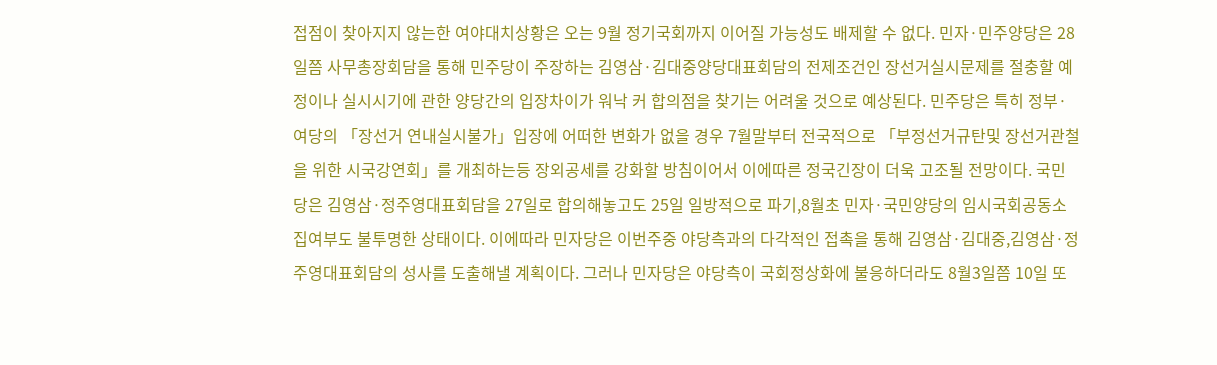접점이 찾아지지 않는한 여야대치상황은 오는 9월 정기국회까지 이어질 가능성도 배제할 수 없다. 민자·민주양당은 28일쯤 사무총장회담을 통해 민주당이 주장하는 김영삼·김대중양당대표회담의 전제조건인 장선거실시문제를 절충할 예정이나 실시시기에 관한 양당간의 입장차이가 워낙 커 합의점을 찾기는 어려울 것으로 예상된다. 민주당은 특히 정부·여당의 「장선거 연내실시불가」입장에 어떠한 변화가 없을 경우 7월말부터 전국적으로 「부정선거규탄및 장선거관철을 위한 시국강연회」를 개최하는등 장외공세를 강화할 방침이어서 이에따른 정국긴장이 더욱 고조될 전망이다. 국민당은 김영삼·정주영대표회담을 27일로 합의해놓고도 25일 일방적으로 파기,8월초 민자·국민양당의 임시국회공동소집여부도 불투명한 상태이다. 이에따라 민자당은 이번주중 야당측과의 다각적인 접촉을 통해 김영삼·김대중,김영삼·정주영대표회담의 성사를 도출해낼 계획이다. 그러나 민자당은 야당측이 국회정상화에 불응하더라도 8월3일쯤 10일 또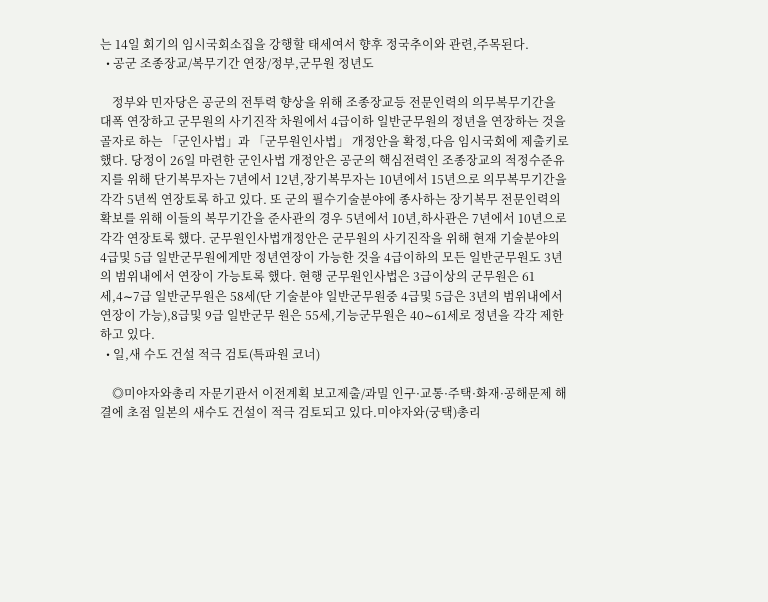는 14일 회기의 임시국회소집을 강행할 태세여서 향후 정국추이와 관련,주목된다.
  • 공군 조종장교/복무기간 연장/정부,군무원 정년도

    정부와 민자당은 공군의 전투력 향상을 위해 조종장교등 전문인력의 의무복무기간을 대폭 연장하고 군무원의 사기진작 차원에서 4급이하 일반군무원의 정년을 연장하는 것을 골자로 하는 「군인사법」과 「군무원인사법」 개정안을 확정,다음 임시국회에 제출키로 했다. 당정이 26일 마련한 군인사법 개정안은 공군의 핵심전력인 조종장교의 적정수준유지를 위해 단기복무자는 7년에서 12년,장기복무자는 10년에서 15년으로 의무복무기간을 각각 5년씩 연장토록 하고 있다. 또 군의 필수기술분야에 종사하는 장기복무 전문인력의 확보를 위해 이들의 복무기간을 준사관의 경우 5년에서 10년,하사관은 7년에서 10년으로 각각 연장토록 했다. 군무원인사법개정안은 군무원의 사기진작을 위해 현재 기술분야의 4급및 5급 일반군무원에게만 정년연장이 가능한 것을 4급이하의 모든 일반군무원도 3년의 범위내에서 연장이 가능토록 했다. 현행 군무원인사법은 3급이상의 군무원은 61세,4∼7급 일반군무원은 58세(단 기술분야 일반군무원중 4급및 5급은 3년의 범위내에서연장이 가능),8급및 9급 일반군무 원은 55세,기능군무원은 40∼61세로 정년을 각각 제한하고 있다.
  • 일,새 수도 건설 적극 검토(특파원 코너)

    ◎미야자와총리 자문기관서 이전계획 보고제출/과밀 인구·교통·주택·화재·공해문제 해결에 초점 일본의 새수도 건설이 적극 검토되고 있다.미야자와(궁택)총리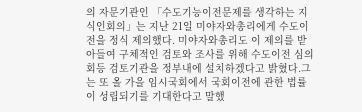의 자문기관인 「수도기능이전문제를 생각하는 지식인회의」는 지난 21일 미야자와총리에게 수도이전을 정식 제의했다. 미야자와총리도 이 제의를 받아들여 구체적인 검토와 조사를 위해 수도이전 심의회등 검토기관을 정부내에 설치하겠다고 밝혔다.그는 또 올 가을 임시국회에서 국회이전에 관한 법률이 성립되기를 기대한다고 말했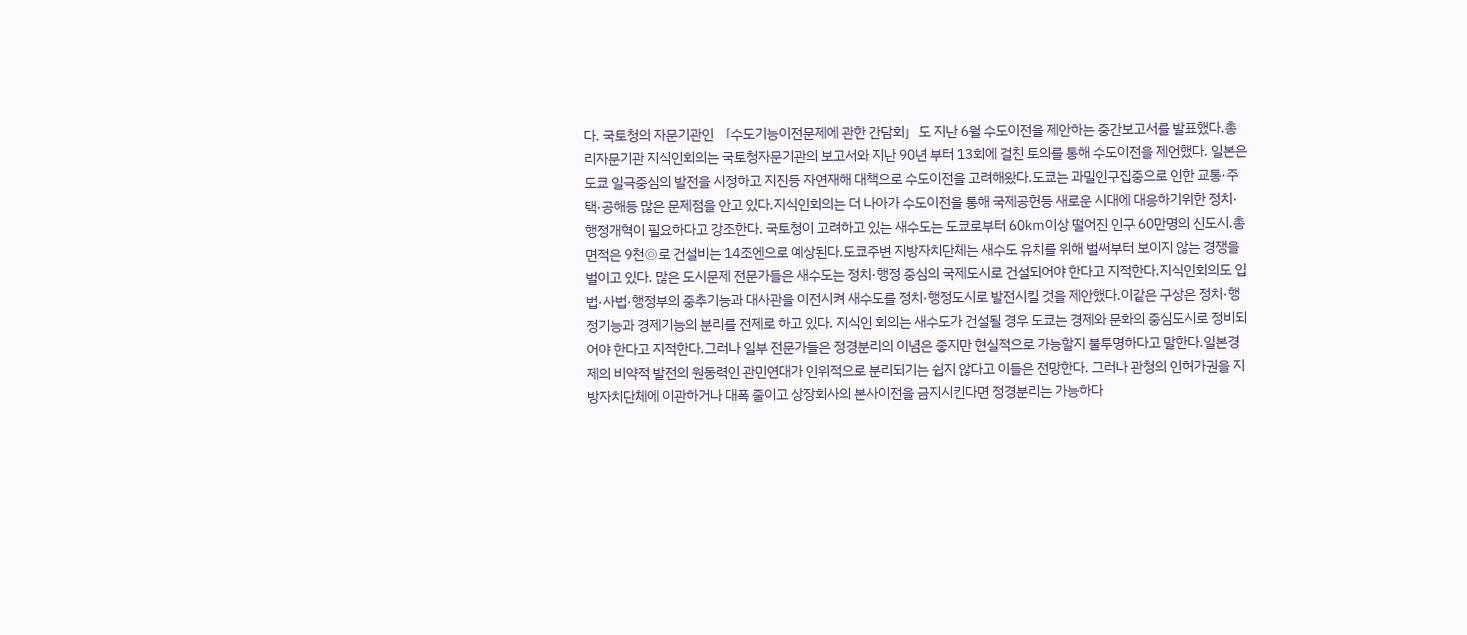다. 국토청의 자문기관인 「수도기능이전문제에 관한 간담회」도 지난 6월 수도이전을 제안하는 중간보고서를 발표했다.총리자문기관 지식인회의는 국토청자문기관의 보고서와 지난 90년 부터 13회에 걸친 토의를 통해 수도이전을 제언했다. 일본은 도쿄 일극중심의 발전을 시정하고 지진등 자연재해 대책으로 수도이전을 고려해왔다.도쿄는 과밀인구집중으로 인한 교통·주택·공해등 많은 문제점을 안고 있다.지식인회의는 더 나아가 수도이전을 통해 국제공헌등 새로운 시대에 대응하기위한 정치·행정개혁이 필요하다고 강조한다. 국토청이 고려하고 있는 새수도는 도쿄로부터 60㎞이상 떨어진 인구 60만명의 신도시.총면적은 9천◎로 건설비는 14조엔으로 예상된다.도쿄주변 지방자치단체는 새수도 유치를 위해 벌써부터 보이지 않는 경쟁을 벌이고 있다. 많은 도시문제 전문가들은 새수도는 정치·행정 중심의 국제도시로 건설되어야 한다고 지적한다.지식인회의도 입법·사법·행정부의 중추기능과 대사관을 이전시켜 새수도를 정치·행정도시로 발전시킬 것을 제안했다.이같은 구상은 정치·행정기능과 경제기능의 분리를 전제로 하고 있다. 지식인 회의는 새수도가 건설될 경우 도쿄는 경제와 문화의 중심도시로 정비되어야 한다고 지적한다.그러나 일부 전문가들은 정경분리의 이념은 좋지만 현실적으로 가능할지 불투명하다고 말한다.일본경제의 비약적 발전의 원동력인 관민연대가 인위적으로 분리되기는 쉽지 않다고 이들은 전망한다. 그러나 관청의 인허가권을 지방자치단체에 이관하거나 대폭 줄이고 상장회사의 본사이전을 금지시킨다면 정경분리는 가능하다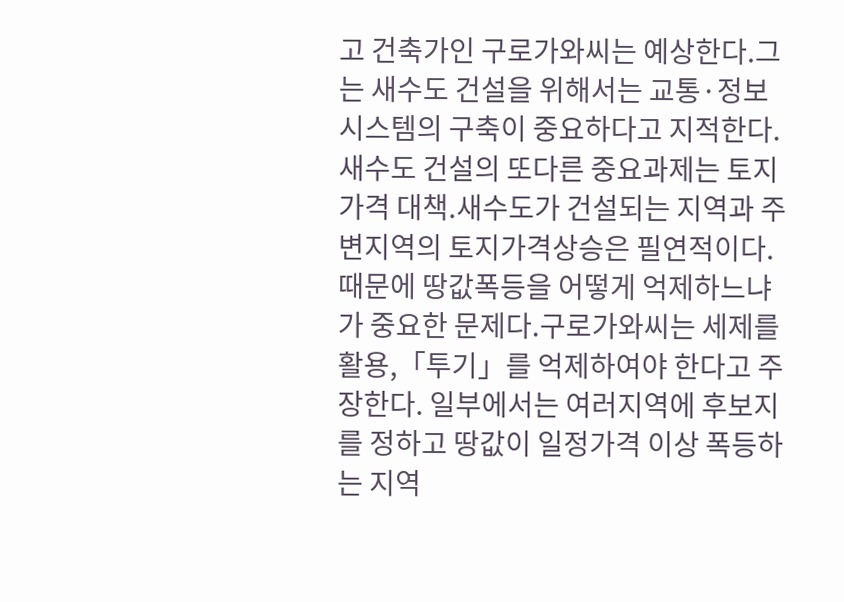고 건축가인 구로가와씨는 예상한다.그는 새수도 건설을 위해서는 교통·정보시스템의 구축이 중요하다고 지적한다. 새수도 건설의 또다른 중요과제는 토지가격 대책.새수도가 건설되는 지역과 주변지역의 토지가격상승은 필연적이다.때문에 땅값폭등을 어떻게 억제하느냐가 중요한 문제다.구로가와씨는 세제를 활용,「투기」를 억제하여야 한다고 주장한다. 일부에서는 여러지역에 후보지를 정하고 땅값이 일정가격 이상 폭등하는 지역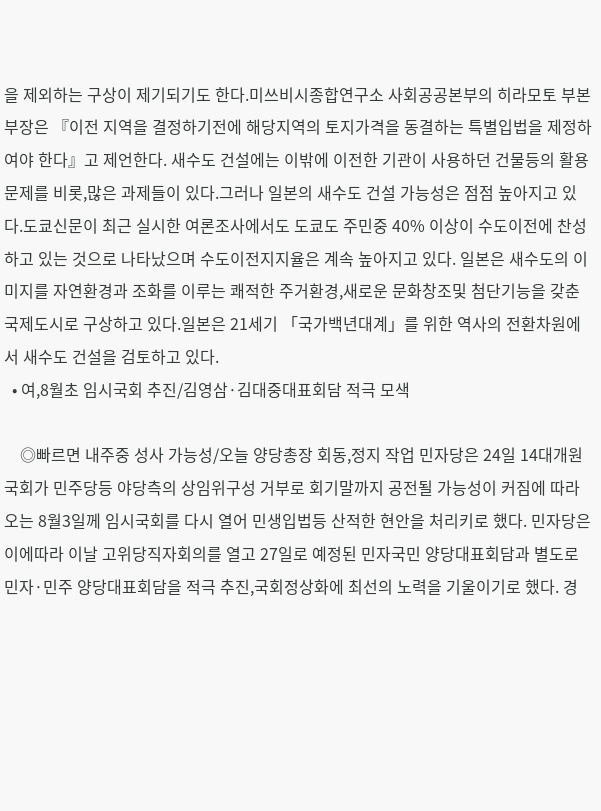을 제외하는 구상이 제기되기도 한다.미쓰비시종합연구소 사회공공본부의 히라모토 부본부장은 『이전 지역을 결정하기전에 해당지역의 토지가격을 동결하는 특별입법을 제정하여야 한다』고 제언한다. 새수도 건설에는 이밖에 이전한 기관이 사용하던 건물등의 활용문제를 비롯,많은 과제들이 있다.그러나 일본의 새수도 건설 가능성은 점점 높아지고 있다.도쿄신문이 최근 실시한 여론조사에서도 도쿄도 주민중 40% 이상이 수도이전에 찬성하고 있는 것으로 나타났으며 수도이전지지율은 계속 높아지고 있다. 일본은 새수도의 이미지를 자연환경과 조화를 이루는 쾌적한 주거환경,새로운 문화창조및 첨단기능을 갖춘 국제도시로 구상하고 있다.일본은 21세기 「국가백년대계」를 위한 역사의 전환차원에서 새수도 건설을 검토하고 있다.
  • 여,8월초 임시국회 추진/김영삼·김대중대표회담 적극 모색

    ◎빠르면 내주중 성사 가능성/오늘 양당총장 회동,정지 작업 민자당은 24일 14대개원국회가 민주당등 야당측의 상임위구성 거부로 회기말까지 공전될 가능성이 커짐에 따라 오는 8월3일께 임시국회를 다시 열어 민생입법등 산적한 현안을 처리키로 했다. 민자당은 이에따라 이날 고위당직자회의를 열고 27일로 예정된 민자국민 양당대표회담과 별도로 민자·민주 양당대표회담을 적극 추진,국회정상화에 최선의 노력을 기울이기로 했다. 경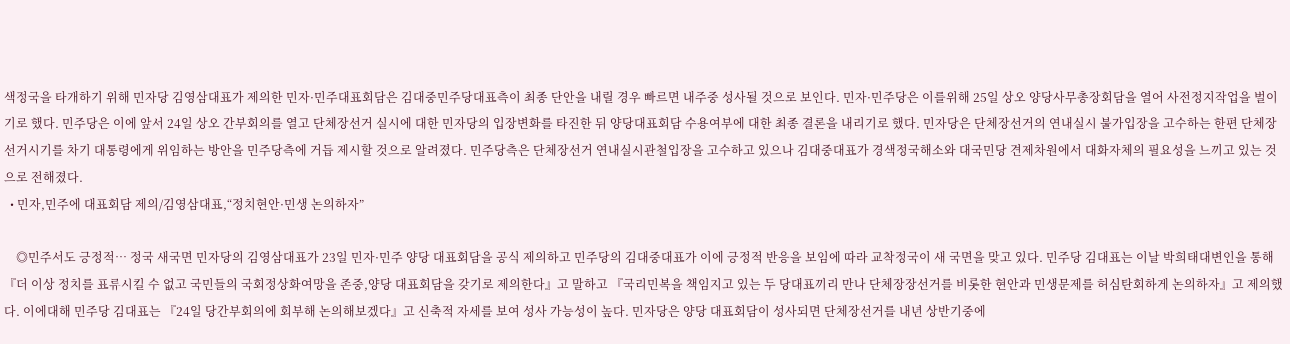색정국을 타개하기 위해 민자당 김영삼대표가 제의한 민자·민주대표회담은 김대중민주당대표측이 최종 단안을 내릴 경우 빠르면 내주중 성사될 것으로 보인다. 민자·민주당은 이를위해 25일 상오 양당사무총장회담을 열어 사전정지작업을 벌이기로 했다. 민주당은 이에 앞서 24일 상오 간부회의를 열고 단체장선거 실시에 대한 민자당의 입장변화를 타진한 뒤 양당대표회담 수용여부에 대한 최종 결론을 내리기로 했다. 민자당은 단체장선거의 연내실시 불가입장을 고수하는 한편 단체장선거시기를 차기 대통령에게 위임하는 방안을 민주당측에 거듭 제시할 것으로 알려졌다. 민주당측은 단체장선거 연내실시관철입장을 고수하고 있으나 김대중대표가 경색정국해소와 대국민당 견제차원에서 대화자체의 필요성을 느끼고 있는 것으로 전해졌다.
  • 민자,민주에 대표회담 제의/김영삼대표,“정치현안·민생 논의하자”

    ◎민주서도 긍정적… 정국 새국면 민자당의 김영삼대표가 23일 민자·민주 양당 대표회담을 공식 제의하고 민주당의 김대중대표가 이에 긍정적 반응을 보임에 따라 교착정국이 새 국면을 맞고 있다. 민주당 김대표는 이날 박희태대변인을 통해 『더 이상 정치를 표류시킬 수 없고 국민들의 국회정상화여망을 존중,양당 대표회담을 갖기로 제의한다』고 말하고 『국리민복을 책임지고 있는 두 당대표끼리 만나 단체장장선거를 비롯한 현안과 민생문제를 허심탄회하게 논의하자』고 제의했다. 이에대해 민주당 김대표는 『24일 당간부회의에 회부해 논의해보겠다』고 신축적 자세를 보여 성사 가능성이 높다. 민자당은 양당 대표회담이 성사되면 단체장선거를 내년 상반기중에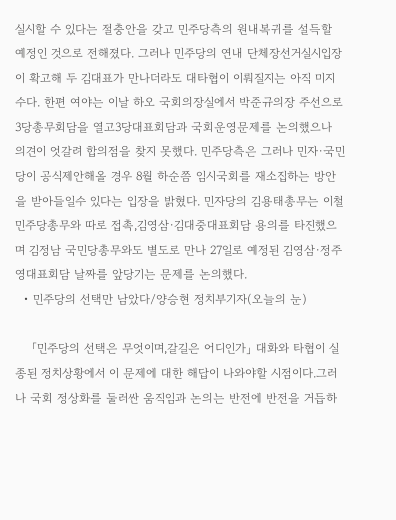실시할 수 있다는 절충안을 갖고 민주당측의 원내복귀를 설득할 예정인 것으로 전해졌다. 그러나 민주당의 연내 단체장선거실시입장이 확고해 두 김대표가 만나더라도 대타협이 이뤄질지는 아직 미지수다. 한편 여야는 이날 하오 국회의장실에서 박준규의장 주선으로 3당총무회담을 열고3당대표회담과 국회운영문제를 논의했으나 의견이 엇갈려 합의점을 찾지 못했다. 민주당측은 그러나 민자·국민당이 공식제안해올 경우 8월 하순쯤 임시국회를 재소집하는 방안을 받아들일수 있다는 입장을 밝혔다. 민자당의 김용태총무는 이철 민주당총무와 따로 접촉,김영삼·김대중대표회담 용의를 타진했으며 김정남 국민당총무와도 별도로 만나 27일로 예정된 김영삼·정주영대표회담 날짜를 앞당기는 문제를 논의했다.
  • 민주당의 선택만 남았다/양승현 정치부기자(오늘의 눈)

    「민주당의 선택은 무엇이며,갈길은 어디인가」 대화와 타협이 실종된 정치상황에서 이 문제에 대한 해답이 나와야할 시점이다.그러나 국회 정상화를 둘러싼 움직임과 논의는 반전에 반전을 거듭하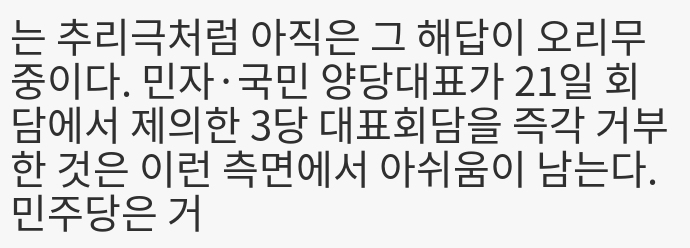는 추리극처럼 아직은 그 해답이 오리무중이다. 민자·국민 양당대표가 21일 회담에서 제의한 3당 대표회담을 즉각 거부한 것은 이런 측면에서 아쉬움이 남는다.민주당은 거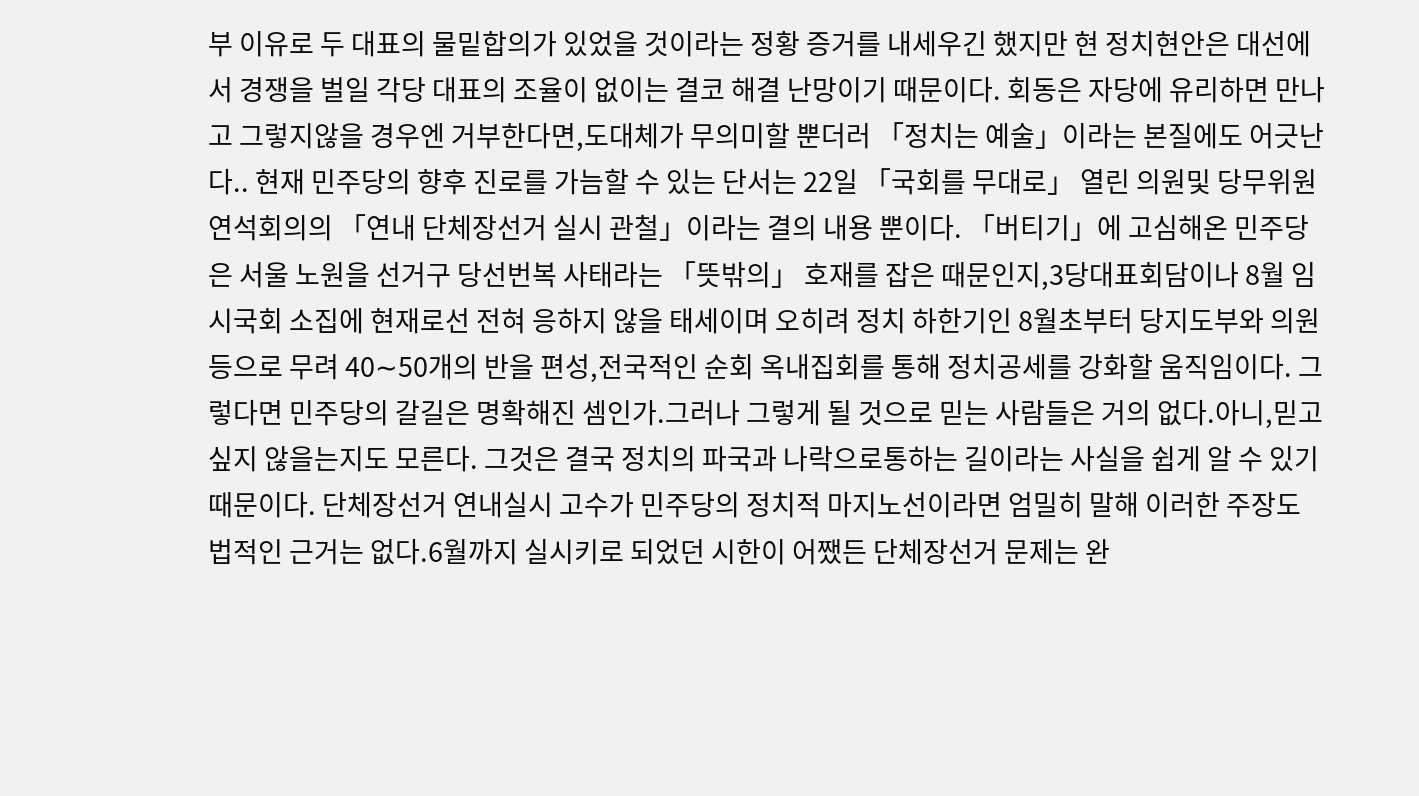부 이유로 두 대표의 물밑합의가 있었을 것이라는 정황 증거를 내세우긴 했지만 현 정치현안은 대선에서 경쟁을 벌일 각당 대표의 조율이 없이는 결코 해결 난망이기 때문이다. 회동은 자당에 유리하면 만나고 그렇지않을 경우엔 거부한다면,도대체가 무의미할 뿐더러 「정치는 예술」이라는 본질에도 어긋난다.. 현재 민주당의 향후 진로를 가늠할 수 있는 단서는 22일 「국회를 무대로」 열린 의원및 당무위원 연석회의의 「연내 단체장선거 실시 관철」이라는 결의 내용 뿐이다. 「버티기」에 고심해온 민주당은 서울 노원을 선거구 당선번복 사태라는 「뜻밖의」 호재를 잡은 때문인지,3당대표회담이나 8월 임시국회 소집에 현재로선 전혀 응하지 않을 태세이며 오히려 정치 하한기인 8월초부터 당지도부와 의원등으로 무려 40∼50개의 반을 편성,전국적인 순회 옥내집회를 통해 정치공세를 강화할 움직임이다. 그렇다면 민주당의 갈길은 명확해진 셈인가.그러나 그렇게 될 것으로 믿는 사람들은 거의 없다.아니,믿고싶지 않을는지도 모른다. 그것은 결국 정치의 파국과 나락으로통하는 길이라는 사실을 쉽게 알 수 있기 때문이다. 단체장선거 연내실시 고수가 민주당의 정치적 마지노선이라면 엄밀히 말해 이러한 주장도 법적인 근거는 없다.6월까지 실시키로 되었던 시한이 어쨌든 단체장선거 문제는 완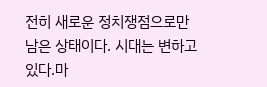전히 새로운 정치쟁점으로만 남은 상태이다. 시대는 변하고 있다.마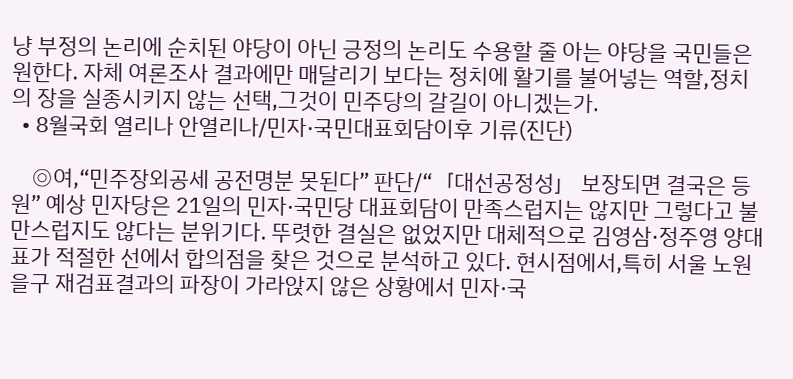냥 부정의 논리에 순치된 야당이 아닌 긍정의 논리도 수용할 줄 아는 야당을 국민들은 원한다. 자체 여론조사 결과에만 매달리기 보다는 정치에 활기를 불어넣는 역할,정치의 장을 실종시키지 않는 선택,그것이 민주당의 갈길이 아니겠는가.
  • 8월국회 열리나 안열리나/민자·국민대표회담이후 기류(진단)

    ◎여,“민주장외공세 공전명분 못된다” 판단/“「대선공정성」 보장되면 결국은 등원” 예상 민자당은 21일의 민자·국민당 대표회담이 만족스럽지는 않지만 그렇다고 불만스럽지도 않다는 분위기다. 뚜렷한 결실은 없었지만 대체적으로 김영삼·정주영 양대표가 적절한 선에서 합의점을 찾은 것으로 분석하고 있다. 현시점에서,특히 서울 노원을구 재검표결과의 파장이 가라앉지 않은 상황에서 민자·국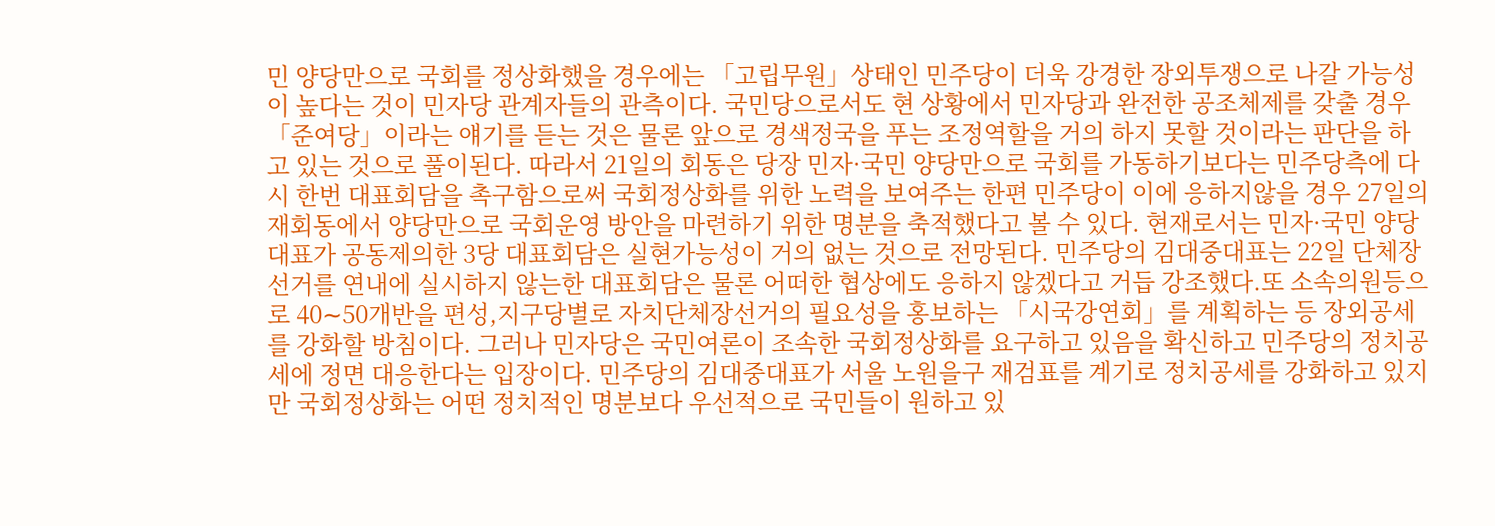민 양당만으로 국회를 정상화했을 경우에는 「고립무원」상태인 민주당이 더욱 강경한 장외투쟁으로 나갈 가능성이 높다는 것이 민자당 관계자들의 관측이다. 국민당으로서도 현 상황에서 민자당과 완전한 공조체제를 갖출 경우 「준여당」이라는 얘기를 듣는 것은 물론 앞으로 경색정국을 푸는 조정역할을 거의 하지 못할 것이라는 판단을 하고 있는 것으로 풀이된다. 따라서 21일의 회동은 당장 민자·국민 양당만으로 국회를 가동하기보다는 민주당측에 다시 한번 대표회담을 촉구함으로써 국회정상화를 위한 노력을 보여주는 한편 민주당이 이에 응하지않을 경우 27일의 재회동에서 양당만으로 국회운영 방안을 마련하기 위한 명분을 축적했다고 볼 수 있다. 현재로서는 민자·국민 양당 대표가 공동제의한 3당 대표회담은 실현가능성이 거의 없는 것으로 전망된다. 민주당의 김대중대표는 22일 단체장선거를 연내에 실시하지 않는한 대표회담은 물론 어떠한 협상에도 응하지 않겠다고 거듭 강조했다.또 소속의원등으로 40∼50개반을 편성,지구당별로 자치단체장선거의 필요성을 홍보하는 「시국강연회」를 계획하는 등 장외공세를 강화할 방침이다. 그러나 민자당은 국민여론이 조속한 국회정상화를 요구하고 있음을 확신하고 민주당의 정치공세에 정면 대응한다는 입장이다. 민주당의 김대중대표가 서울 노원을구 재검표를 계기로 정치공세를 강화하고 있지만 국회정상화는 어떤 정치적인 명분보다 우선적으로 국민들이 원하고 있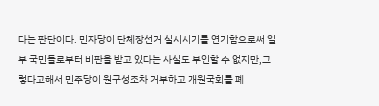다는 판단이다. 민자당이 단체장선거 실시시기를 연기함으로써 일부 국민들로부터 비판을 받고 있다는 사실도 부인할 수 없지만,그렇다고해서 민주당이 원구성조차 거부하고 개원국회를 폐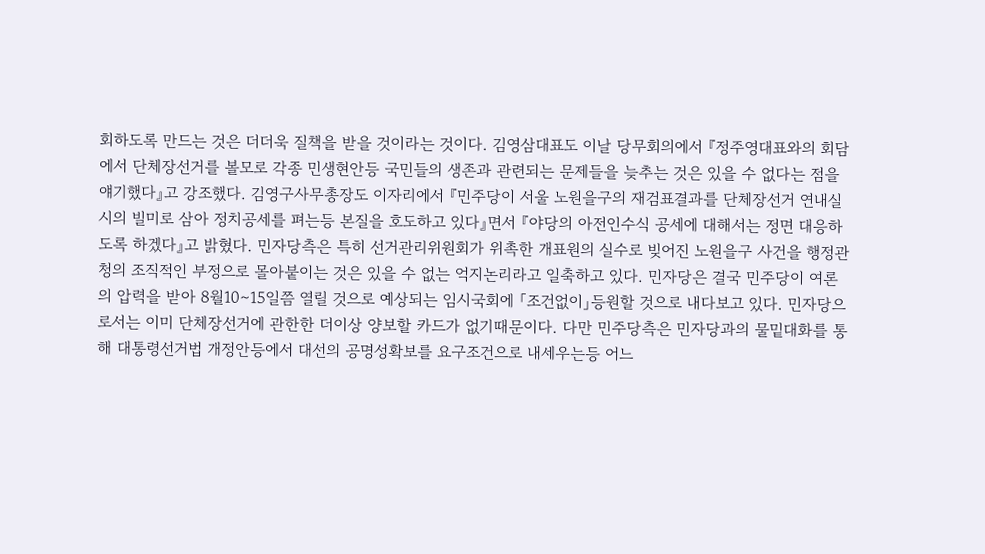회하도록 만드는 것은 더더욱 질책을 받을 것이라는 것이다. 김영삼대표도 이날 당무회의에서 『정주영대표와의 회담에서 단체장선거를 볼모로 각종 민생현안등 국민들의 생존과 관련되는 문제들을 늦추는 것은 있을 수 없다는 점을 얘기했다』고 강조했다. 김영구사무총장도 이자리에서 『민주당이 서울 노원을구의 재검표결과를 단체장선거 연내실시의 빌미로 삼아 정치공세를 펴는등 본질을 호도하고 있다』면서 『야당의 아전인수식 공세에 대해서는 정면 대응하도록 하겠다』고 밝혔다. 민자당측은 특히 선거관리위원회가 위촉한 개표원의 실수로 빚어진 노원을구 사건을 행정관청의 조직적인 부정으로 몰아붙이는 것은 있을 수 없는 억지논리라고 일축하고 있다. 민자당은 결국 민주당이 여론의 압력을 받아 8월10∼15일쯤 열릴 것으로 예상되는 임시국회에 「조건없이」등원할 것으로 내다보고 있다. 민자당으로서는 이미 단체장선거에 관한한 더이상 양보할 카드가 없기때문이다. 다만 민주당측은 민자당과의 물밑대화를 통해 대통령선거법 개정안등에서 대선의 공명성확보를 요구조건으로 내세우는등 어느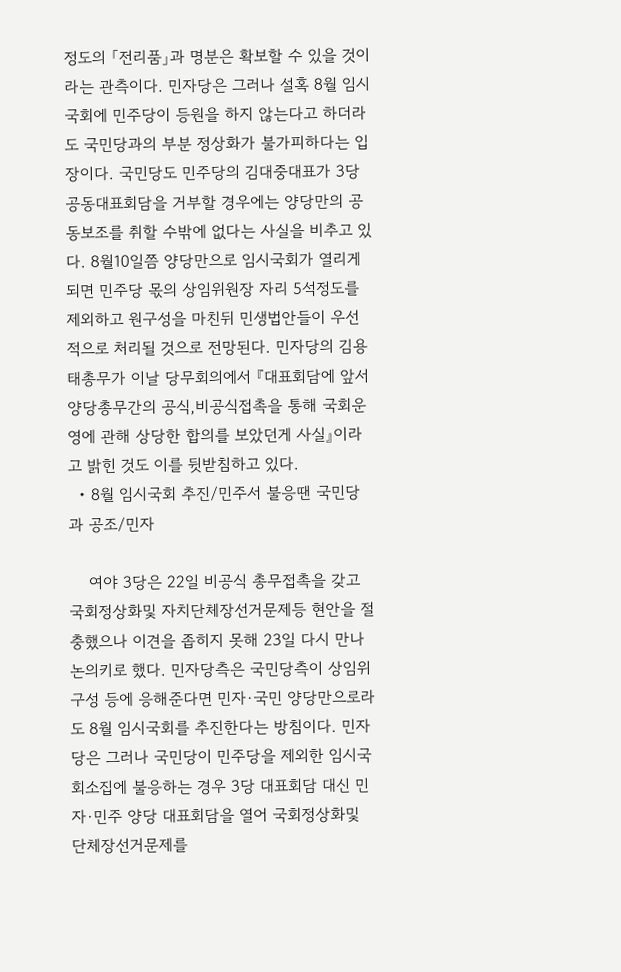정도의 「전리품」과 명분은 확보할 수 있을 것이라는 관측이다. 민자당은 그러나 설혹 8월 임시국회에 민주당이 등원을 하지 않는다고 하더라도 국민당과의 부분 정상화가 불가피하다는 입장이다. 국민당도 민주당의 김대중대표가 3당공동대표회담을 거부할 경우에는 양당만의 공동보조를 취할 수밖에 없다는 사실을 비추고 있다. 8월10일쯤 양당만으로 임시국회가 열리게 되면 민주당 몫의 상임위원장 자리 5석정도를 제외하고 원구성을 마친뒤 민생법안들이 우선적으로 처리될 것으로 전망된다. 민자당의 김용태총무가 이날 당무회의에서 『대표회담에 앞서 양당총무간의 공식,비공식접촉을 통해 국회운영에 관해 상당한 합의를 보았던게 사실』이라고 밝힌 것도 이를 뒷받침하고 있다.
  • 8월 임시국회 추진/민주서 불응땐 국민당과 공조/민자

    여야 3당은 22일 비공식 총무접촉을 갖고 국회정상화및 자치단체장선거문제등 현안을 절충했으나 이견을 좁히지 못해 23일 다시 만나 논의키로 했다. 민자당측은 국민당측이 상임위 구성 등에 응해준다면 민자·국민 양당만으로라도 8월 임시국회를 추진한다는 방침이다. 민자당은 그러나 국민당이 민주당을 제외한 임시국회소집에 불응하는 경우 3당 대표회담 대신 민자·민주 양당 대표회담을 열어 국회정상화및 단체장선거문제를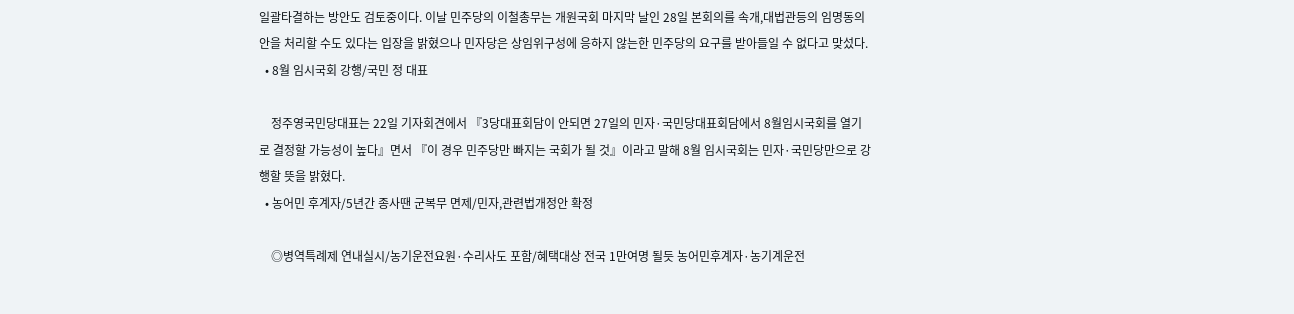일괄타결하는 방안도 검토중이다. 이날 민주당의 이철총무는 개원국회 마지막 날인 28일 본회의를 속개,대법관등의 임명동의안을 처리할 수도 있다는 입장을 밝혔으나 민자당은 상임위구성에 응하지 않는한 민주당의 요구를 받아들일 수 없다고 맞섰다.
  • 8월 임시국회 강행/국민 정 대표

    정주영국민당대표는 22일 기자회견에서 『3당대표회담이 안되면 27일의 민자·국민당대표회담에서 8월임시국회를 열기로 결정할 가능성이 높다』면서 『이 경우 민주당만 빠지는 국회가 될 것』이라고 말해 8월 임시국회는 민자·국민당만으로 강행할 뜻을 밝혔다.
  • 농어민 후계자/5년간 종사땐 군복무 면제/민자,관련법개정안 확정

    ◎병역특례제 연내실시/농기운전요원·수리사도 포함/혜택대상 전국 1만여명 될듯 농어민후계자·농기계운전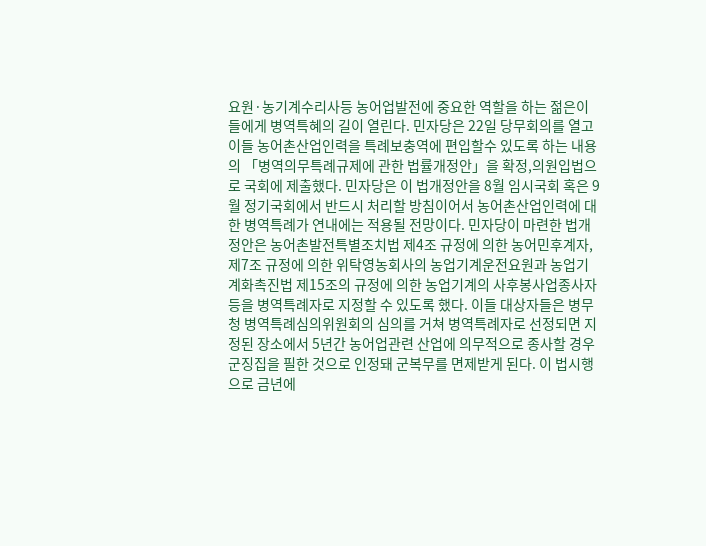요원·농기계수리사등 농어업발전에 중요한 역할을 하는 젊은이들에게 병역특혜의 길이 열린다. 민자당은 22일 당무회의를 열고 이들 농어촌산업인력을 특례보충역에 편입할수 있도록 하는 내용의 「병역의무특례규제에 관한 법률개정안」을 확정,의원입법으로 국회에 제출했다. 민자당은 이 법개정안을 8월 임시국회 혹은 9월 정기국회에서 반드시 처리할 방침이어서 농어촌산업인력에 대한 병역특례가 연내에는 적용될 전망이다. 민자당이 마련한 법개정안은 농어촌발전특별조치법 제4조 규정에 의한 농어민후계자,제7조 규정에 의한 위탁영농회사의 농업기계운전요원과 농업기계화촉진법 제15조의 규정에 의한 농업기계의 사후봉사업종사자등을 병역특례자로 지정할 수 있도록 했다. 이들 대상자들은 병무청 병역특례심의위원회의 심의를 거쳐 병역특례자로 선정되면 지정된 장소에서 5년간 농어업관련 산업에 의무적으로 종사할 경우군징집을 필한 것으로 인정돼 군복무를 면제받게 된다. 이 법시행으로 금년에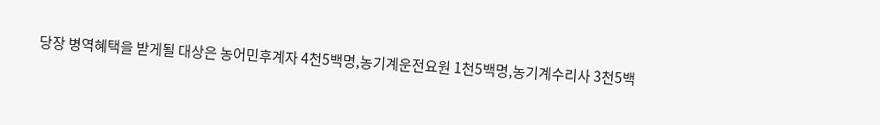당장 병역혜택을 받게될 대상은 농어민후계자 4천5백명,농기계운전요원 1천5백명,농기계수리사 3천5백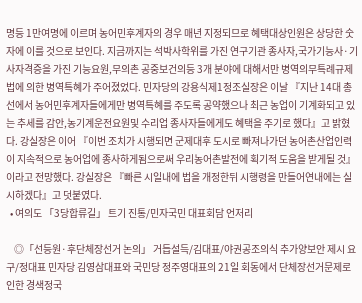명등 1만여명에 이르며 농어민후계자의 경우 매년 지정되므로 혜택대상인원은 상당한 숫자에 이를 것으로 보인다. 지금까지는 석박사학위를 가진 연구기관 종사자,국가기능사·기사자격증을 가진 기능요원,무의촌 공중보건의등 3개 분야에 대해서만 병역의무특례규제법에 의한 병역특혜가 주어졌었다. 민자당의 강용식제1정조실장은 이날 『지난 14대 총선에서 농어민후계자들에게만 병역특혜를 주도록 공약했으나 최근 농업이 기계화되고 있는 추세를 감안,농기계운전요원및 수리업 종사자들에게도 혜택을 주기로 했다』고 밝혔다. 강실장은 이어 『이번 조치가 시행되면 군제대후 도시로 빠져나가던 농어촌산업인력이 지속적으로 농어업에 종사하게됨으로써 우리농어촌발전에 획기적 도움을 받게될 것』이라고 전망했다. 강실장은 『빠른 시일내에 법을 개정한뒤 시행령을 만들어연내에는 실시하겠다』고 덧붙였다.
  • 여의도 「3당합류길」 트기 진통/민자국민 대표회담 언저리

    ◎「선등원·후단체장선거 논의」 거듭설득/김대표/야권공조의식 추가양보안 제시 요구/정대표 민자당 김영삼대표와 국민당 정주영대표의 21일 회동에서 단체장선거문제로 인한 경색정국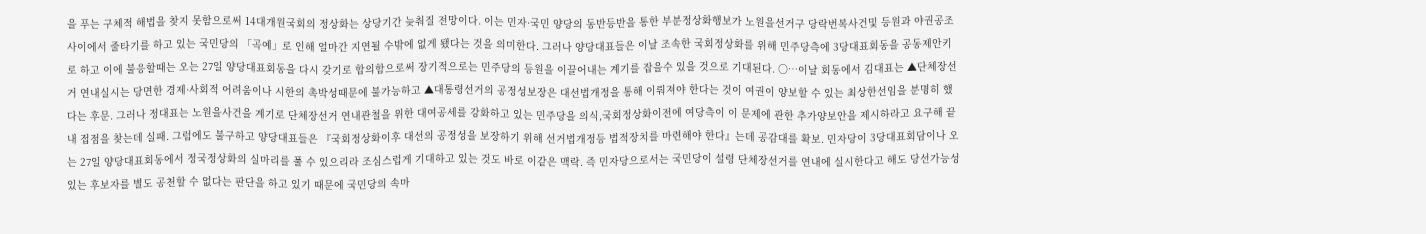을 푸는 구체적 해법을 찾지 못함으로써 14대개원국회의 정상화는 상당기간 늦춰질 전망이다. 이는 민자·국민 양당의 동반등반을 통한 부분정상화행보가 노원을선거구 당락번복사건및 등원과 야권공조 사이에서 줄타기를 하고 있는 국민당의 「곡예」로 인해 얼마간 지연될 수밖에 없게 됐다는 것을 의미한다. 그러나 양당대표들은 이날 조속한 국회정상화를 위해 민주당측에 3당대표회동을 공동제안키로 하고 이에 불응할때는 오는 27일 양당대표회동을 다시 갖기로 합의함으로써 장기적으로는 민주당의 등원을 이끌어내는 계기를 잡을수 있을 것으로 기대된다. ○…이날 회동에서 김대표는 ▲단체장선거 연내실시는 당면한 경제·사회적 어려움이나 시한의 촉박성때문에 불가능하고 ▲대통령선거의 공정성보장은 대선법개정을 통해 이뤄져야 한다는 것이 여권이 양보할 수 있는 최상한선임을 분명히 했다는 후문. 그러나 정대표는 노원을사건을 계기로 단체장선거 연내관철을 위한 대여공세를 강화하고 있는 민주당을 의식,국회정상화이전에 여당측이 이 문제에 관한 추가양보안을 제시하라고 요구해 끝내 접점을 찾는데 실패. 그럼에도 불구하고 양당대표들은 『국회정상화이후 대선의 공정성을 보장하기 위해 선거법개정등 법적장치를 마련해야 한다』는데 공감대를 확보. 민자당이 3당대표회담이나 오는 27일 양당대표회동에서 정국정상화의 실마리를 풀 수 있으리라 조심스럽게 기대하고 있는 것도 바로 이같은 맥락. 즉 민자당으로서는 국민당이 설령 단체장선거를 연내에 실시한다고 해도 당선가능성있는 후보자를 별도 공천할 수 없다는 판단을 하고 있기 때문에 국민당의 속마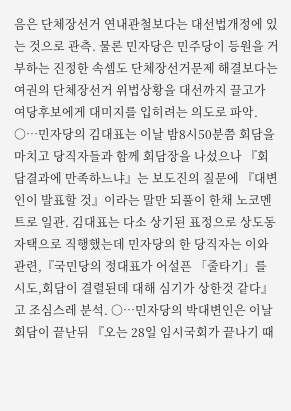음은 단체장선거 연내관철보다는 대선법개정에 있는 것으로 관측. 물론 민자당은 민주당이 등원을 거부하는 진정한 속셈도 단체장선거문제 해결보다는 여권의 단체장선거 위법상황을 대선까지 끌고가 여당후보에게 대미지를 입히려는 의도로 파악. ○…민자당의 김대표는 이날 밤8시50분쯤 회담을 마치고 당직자들과 함께 회담장을 나섰으나 『회담결과에 만족하느냐』는 보도진의 질문에 『대변인이 발표할 것』이라는 말만 되풀이 한채 노코멘트로 일관. 김대표는 다소 상기된 표정으로 상도동자택으로 직행했는데 민자당의 한 당직자는 이와관련,『국민당의 정대표가 어설픈 「줄타기」를 시도,회담이 결렬된데 대해 심기가 상한것 같다』고 조심스레 분석. ○…민자당의 박대변인은 이날 회담이 끝난뒤 『오는 28일 임시국회가 끝나기 때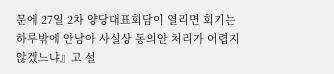문에 27일 2차 양당대표회담이 열리면 회기는 하루밖에 안남아 사실상 동의안 처리가 어렵지 않겠느냐』고 설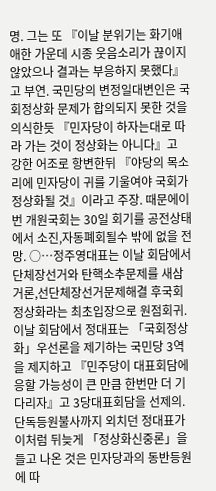명. 그는 또 『이날 분위기는 화기애애한 가운데 시종 웃음소리가 끊이지 않았으나 결과는 부응하지 못했다』고 부연. 국민당의 변정일대변인은 국회정상화 문제가 합의되지 못한 것을 의식한듯 『민자당이 하자는대로 따라 가는 것이 정상화는 아니다』고 강한 어조로 항변한뒤 『야당의 목소리에 민자당이 귀를 기울여야 국회가 정상화될 것』이라고 주장. 때문에이번 개원국회는 30일 회기를 공전상태에서 소진,자동폐회될수 밖에 없을 전망. ○…정주영대표는 이날 회담에서 단체장선거와 탄핵소추문제를 새삼 거론,선단체장선거문제해결 후국회정상화라는 최초입장으로 원점회귀. 이날 회담에서 정대표는 「국회정상화」우선론을 제기하는 국민당 3역을 제지하고 『민주당이 대표회담에 응할 가능성이 큰 만큼 한번만 더 기다리자』고 3당대표회담을 선제의. 단독등원불사까지 외치던 정대표가 이처럼 뒤늦게 「정상화신중론」을 들고 나온 것은 민자당과의 동반등원에 따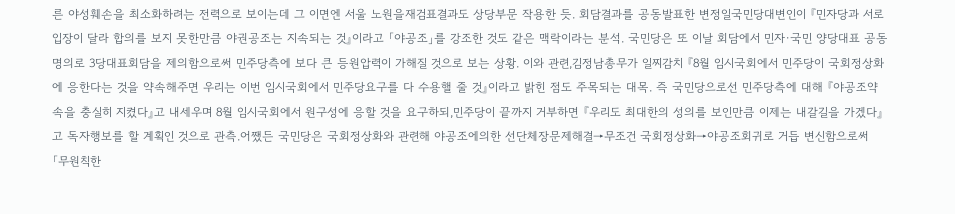른 야성훼손을 최소화하려는 전력으로 보이는데 그 이면엔 서울 노원을재검표결과도 상당부문 작용한 듯. 회담결과를 공동발표한 변정일국민당대변인이 『민자당과 서로 입장이 달라 합의를 보지 못한만큼 야권공조는 지속되는 것』이라고 「야공조」를 강조한 것도 같은 맥락이라는 분석. 국민당은 또 이날 회담에서 민자·국민 양당대표 공동명의로 3당대표회담을 제의함으로써 민주당측에 보다 큰 등원압력이 가해질 것으로 보는 상황. 이와 관련,김정남총무가 일찌감치 『8월 임시국회에서 민주당이 국회정상화에 응한다는 것을 약속해주면 우리는 이번 임시국회에서 민주당요구를 다 수용핼 줄 것』이라고 밝힌 점도 주목되는 대목. 즉 국민당으로선 민주당측에 대해 『야공조약속을 충실히 지켰다』고 내세우며 8월 임시국회에서 원구성에 응할 것을 요구하되,민주당이 끝까지 거부하면 『우리도 최대한의 성의를 보인만큼 이제는 내갈길을 가겠다』고 독자행보를 할 계획인 것으로 관측.어쨌든 국민당은 국회정상화와 관련해 야공조에의한 선단체장문제해결→무조건 국회정상화→야공조회귀로 거듭 변신함으로써 「무원칙한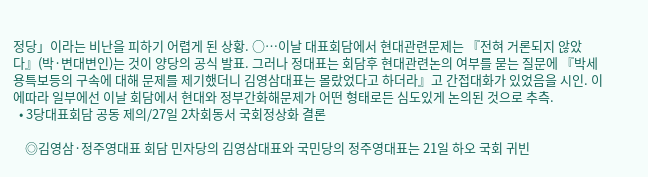정당」이라는 비난을 피하기 어렵게 된 상황. ○…이날 대표회담에서 현대관련문제는 『전혀 거론되지 않았다』(박·변대변인)는 것이 양당의 공식 발표. 그러나 정대표는 회담후 현대관련논의 여부를 묻는 질문에 『박세용특보등의 구속에 대해 문제를 제기했더니 김영삼대표는 몰랐었다고 하더라』고 간접대화가 있었음을 시인. 이에따라 일부에선 이날 회담에서 현대와 정부간화해문제가 어떤 형태로든 심도있게 논의된 것으로 추측.
  • 3당대표회담 공동 제의/27일 2차회동서 국회정상화 결론

    ◎김영삼·정주영대표 회담 민자당의 김영삼대표와 국민당의 정주영대표는 21일 하오 국회 귀빈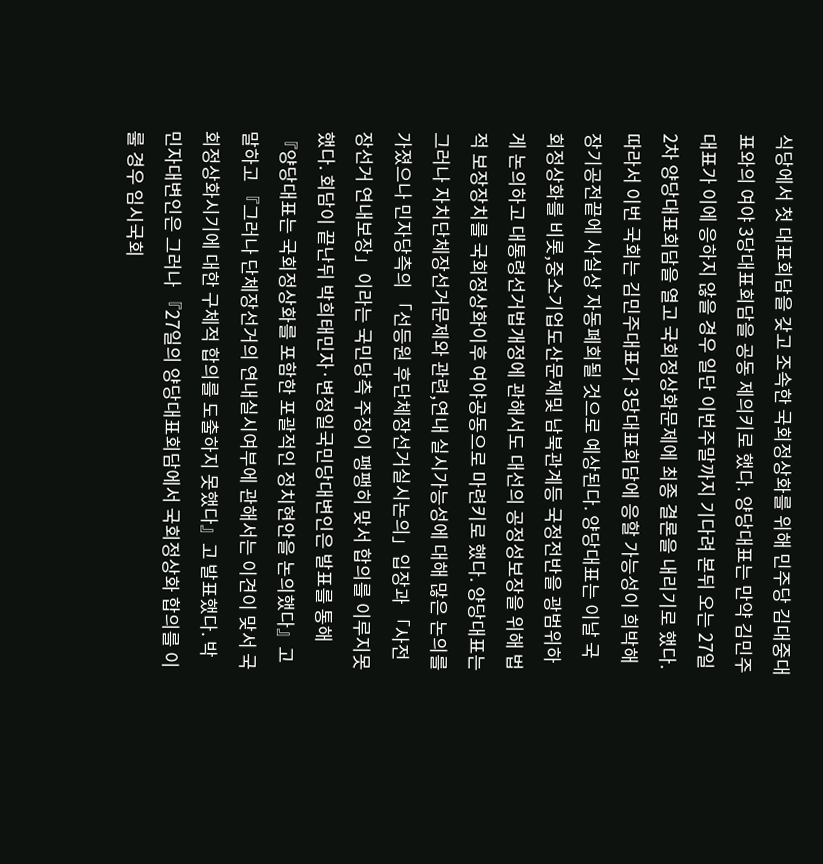식당에서 첫 대표회담을 갖고 조속한 국회정상화를 위해 민주당 김대중대표와의 여야 3당대표회담을 공동 제의키로 했다. 양당대표는 만약 김민주대표가 이에 응하지 않을 경우 일단 이번주말까지 기다려 본뒤 오는 27일 2차 양당대표회담을 열고 국회정상화문제에 최종 결론을 내리기로 했다. 따라서 이번 국회는 김민주대표가 3당대표회담에 응할 가능성이 희박해 장기공전끝에 사실상 자동폐회될 것으로 예상된다. 양당대표는 이날 국회정상화를 비롯,중소기업도산문제및 남북관계등 국정전반을 광범위하게 논의하고 대통령선거법개정에 관해서도 대선의 공정성보장을 위해 법적 보장장치를 국회정상화이후 여야공동으로 마련키로 했다. 양당대표는 그러나 자치단체장선거문제와 관련,연내 실시가능성에 대해 많은 논의를 가졌으나 민자당측의 「선등원 후단체장선거실시논의」입장과 「사전 장선거 연내보장」이라는 국민당측 주장이 팽팽히 맞서 합의를 이루지못했다. 회담이 끝난뒤 박희태민자·변정일국민당대변인은 발표를 통해 『양당대표는 국회정상화를 포함한 포괄적인 정치현안을 논의했다』고 말하고 『그러나 단체장선거의 연내실시여부에 관해서는 이견이 맞서 국회정상화시기에 대한 구체적 합의를 도출하지 못했다』고 발표했다. 박민자대변인은 그러나 『27일의 양당대표회담에서 국회정상화 합의를 이룰 경우 임시국회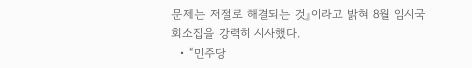문제는 저절로 해결되는 것』이라고 밝혀 8월 임시국회소집을 강력히 시사했다.
  • “민주당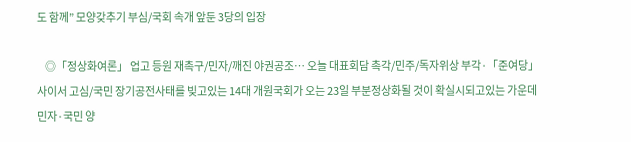도 함께” 모양갖추기 부심/국회 속개 앞둔 3당의 입장

    ◎「정상화여론」 업고 등원 재촉구/민자/깨진 야권공조… 오늘 대표회담 촉각/민주/독자위상 부각·「준여당」사이서 고심/국민 장기공전사태를 빚고있는 14대 개원국회가 오는 23일 부분정상화될 것이 확실시되고있는 가운데 민자·국민 양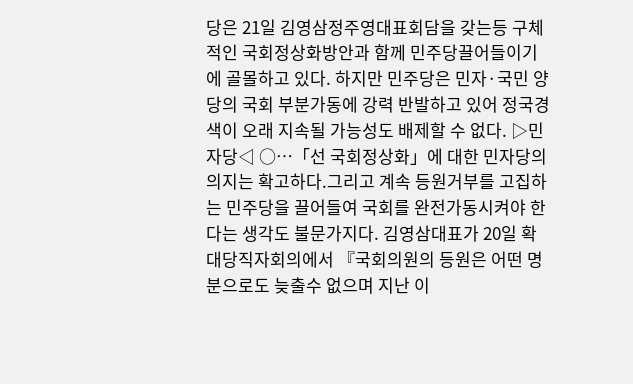당은 21일 김영삼정주영대표회담을 갖는등 구체적인 국회정상화방안과 함께 민주당끌어들이기에 골몰하고 있다. 하지만 민주당은 민자·국민 양당의 국회 부분가동에 강력 반발하고 있어 정국경색이 오래 지속될 가능성도 배제할 수 없다. ▷민자당◁ ○…「선 국회정상화」에 대한 민자당의 의지는 확고하다.그리고 계속 등원거부를 고집하는 민주당을 끌어들여 국회를 완전가동시켜야 한다는 생각도 불문가지다. 김영삼대표가 20일 확대당직자회의에서 『국회의원의 등원은 어떤 명분으로도 늦출수 없으며 지난 이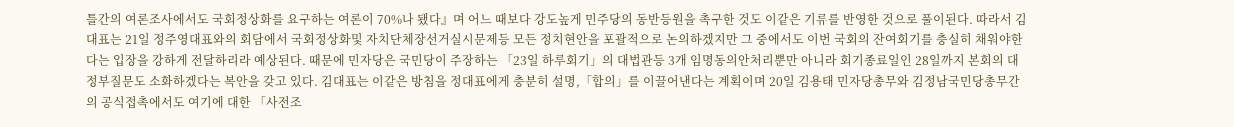틀간의 여론조사에서도 국회정상화를 요구하는 여론이 70%나 됐다』며 어느 때보다 강도높게 민주당의 동반등원을 촉구한 것도 이같은 기류를 반영한 것으로 풀이된다. 따라서 김대표는 21일 정주영대표와의 회담에서 국회정상화및 자치단체장선거실시문제등 모든 정치현안을 포괄적으로 논의하겠지만 그 중에서도 이번 국회의 잔여회기를 충실히 채워야한다는 입장을 강하게 전달하리라 예상된다. 때문에 민자당은 국민당이 주장하는 「23일 하루회기」의 대법관등 3개 임명동의안처리뿐만 아니라 회기종료일인 28일까지 본회의 대정부질문도 소화하겠다는 복안을 갖고 있다. 김대표는 이같은 방침을 정대표에게 충분히 설명,「합의」를 이끌어낸다는 계획이며 20일 김용태 민자당총무와 김정남국민당총무간의 공식접촉에서도 여기에 대한 「사전조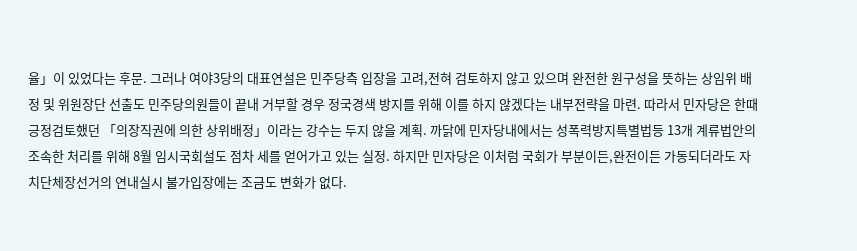율」이 있었다는 후문. 그러나 여야3당의 대표연설은 민주당측 입장을 고려,전혀 검토하지 않고 있으며 완전한 원구성을 뜻하는 상임위 배정 및 위원장단 선출도 민주당의원들이 끝내 거부할 경우 정국경색 방지를 위해 이를 하지 않겠다는 내부전략을 마련. 따라서 민자당은 한때 긍정검토했던 「의장직권에 의한 상위배정」이라는 강수는 두지 않을 계획. 까닭에 민자당내에서는 성폭력방지특별법등 13개 계류법안의조속한 처리를 위해 8월 임시국회설도 점차 세를 얻어가고 있는 실정. 하지만 민자당은 이처럼 국회가 부분이든,완전이든 가동되더라도 자치단체장선거의 연내실시 불가입장에는 조금도 변화가 없다.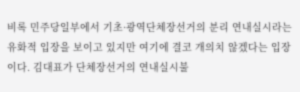비록 민주당일부에서 기초·광역단체장선거의 분리 연내실시라는 유화적 입장을 보이고 있지만 여기에 결코 개의치 않겠다는 입장이다. 김대표가 단체장선거의 연내실시불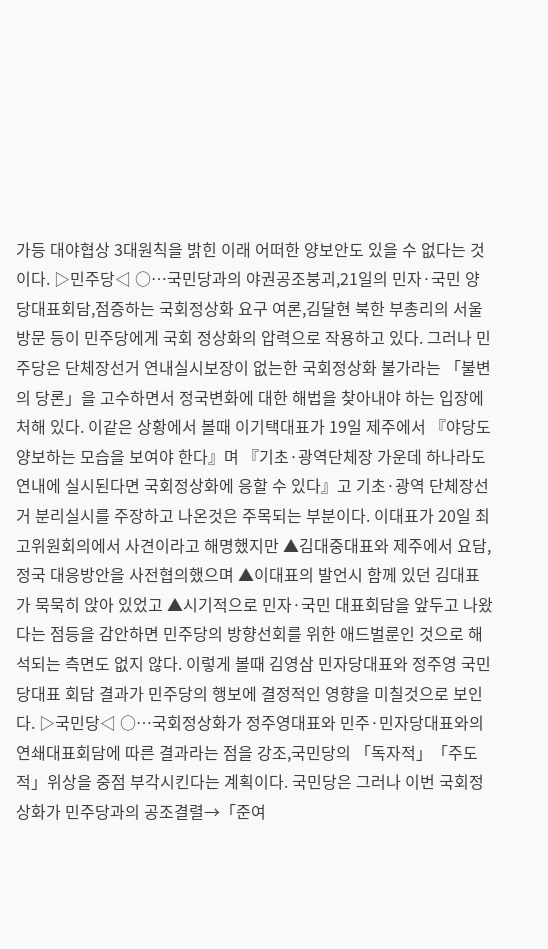가등 대야협상 3대원칙을 밝힌 이래 어떠한 양보안도 있을 수 없다는 것이다. ▷민주당◁ ○…국민당과의 야권공조붕괴,21일의 민자·국민 양당대표회담,점증하는 국회정상화 요구 여론,김달현 북한 부총리의 서울방문 등이 민주당에게 국회 정상화의 압력으로 작용하고 있다. 그러나 민주당은 단체장선거 연내실시보장이 없는한 국회정상화 불가라는 「불변의 당론」을 고수하면서 정국변화에 대한 해법을 찾아내야 하는 입장에 처해 있다. 이같은 상황에서 볼때 이기택대표가 19일 제주에서 『야당도 양보하는 모습을 보여야 한다』며 『기초·광역단체장 가운데 하나라도 연내에 실시된다면 국회정상화에 응할 수 있다』고 기초·광역 단체장선거 분리실시를 주장하고 나온것은 주목되는 부분이다. 이대표가 20일 최고위원회의에서 사견이라고 해명했지만 ▲김대중대표와 제주에서 요담,정국 대응방안을 사전협의했으며 ▲이대표의 발언시 함께 있던 김대표가 묵묵히 앉아 있었고 ▲시기적으로 민자·국민 대표회담을 앞두고 나왔다는 점등을 감안하면 민주당의 방향선회를 위한 애드벌룬인 것으로 해석되는 측면도 없지 않다. 이렇게 볼때 김영삼 민자당대표와 정주영 국민당대표 회담 결과가 민주당의 행보에 결정적인 영향을 미칠것으로 보인다. ▷국민당◁ ○…국회정상화가 정주영대표와 민주·민자당대표와의 연쇄대표회담에 따른 결과라는 점을 강조,국민당의 「독자적」「주도적」위상을 중점 부각시킨다는 계획이다. 국민당은 그러나 이번 국회정상화가 민주당과의 공조결렬→「준여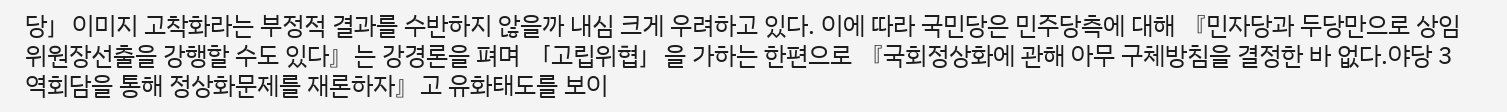당」이미지 고착화라는 부정적 결과를 수반하지 않을까 내심 크게 우려하고 있다. 이에 따라 국민당은 민주당측에 대해 『민자당과 두당만으로 상임위원장선출을 강행할 수도 있다』는 강경론을 펴며 「고립위협」을 가하는 한편으로 『국회정상화에 관해 아무 구체방침을 결정한 바 없다.야당 3역회담을 통해 정상화문제를 재론하자』고 유화태도를 보이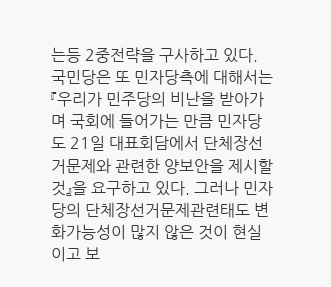는등 2중전략을 구사하고 있다. 국민당은 또 민자당측에 대해서는 『우리가 민주당의 비난을 받아가며 국회에 들어가는 만큼 민자당도 21일 대표회담에서 단체장선거문제와 관련한 양보안을 제시할 것』을 요구하고 있다. 그러나 민자당의 단체장선거문제관련태도 변화가능성이 많지 않은 것이 현실이고 보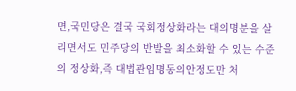면,국민당은 결국 국회정상화라는 대의명분을 살리면서도 민주당의 반발을 최소화할 수 있는 수준의 정상화,즉 대법관임명동의안정도만 처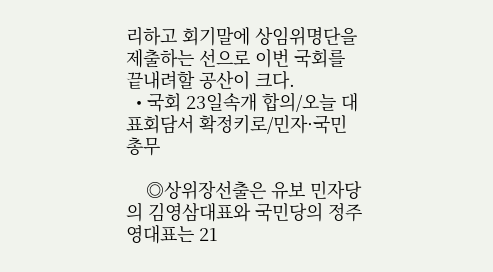리하고 회기말에 상임위명단을 제출하는 선으로 이번 국회를 끝내려할 공산이 크다.
  • 국회 23일속개 합의/오늘 대표회담서 확정키로/민자·국민총무

    ◎상위장선출은 유보 민자당의 김영삼대표와 국민당의 정주영대표는 21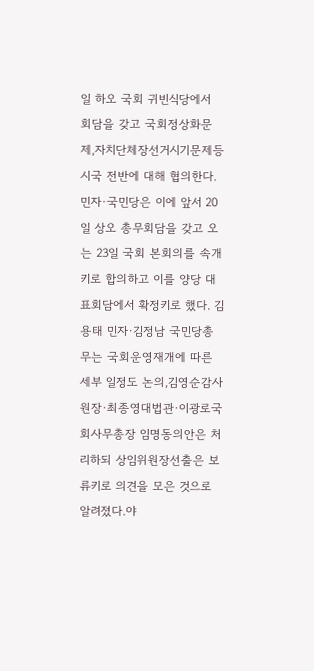일 하오 국회 귀빈식당에서 회담을 갖고 국회정상화문제,자치단체장선거시기문제등 시국 전반에 대해 협의한다. 민자·국민당은 이에 앞서 20일 상오 총무회담을 갖고 오는 23일 국회 본회의를 속개키로 합의하고 이를 양당 대표회담에서 확정키로 했다. 김용태 민자·김정남 국민당총무는 국회운영재개에 따른 세부 일정도 논의,김영순감사원장·최종영대법관·이광로국회사무총장 임명동의안은 처리하되 상임위원장선출은 보류키로 의견을 모은 것으로 알려졌다.야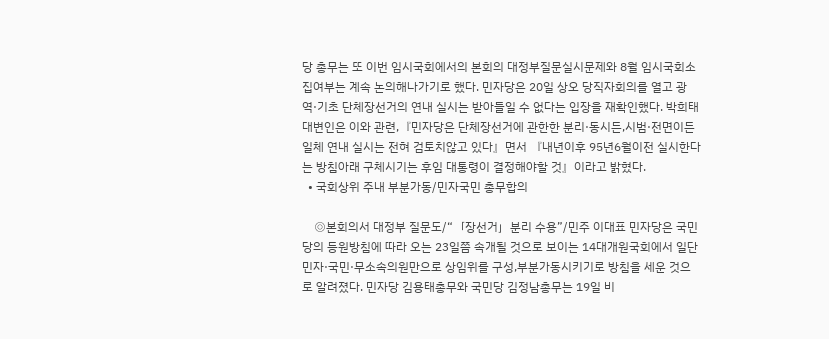당 총무는 또 이번 임시국회에서의 본회의 대정부질문실시문제와 8월 임시국회소집여부는 계속 논의해나가기로 했다. 민자당은 20일 상오 당직자회의를 열고 광역·기초 단체장선거의 연내 실시는 받아들일 수 없다는 입장을 재확인했다. 박희태대변인은 이와 관련,『민자당은 단체장선거에 관한한 분리·동시든,시범·전면이든 일체 연내 실시는 전혀 검토치않고 있다』면서 『내년이후 95년6월이전 실시한다는 방침아래 구체시기는 후임 대통령이 결정해야할 것』이라고 밝혔다.
  • 국회상위 주내 부분가동/민자국민 총무합의

    ◎본회의서 대정부 질문도/“「장선거」분리 수용”/민주 이대표 민자당은 국민당의 등원방침에 따라 오는 23일쯤 속개될 것으로 보이는 14대개원국회에서 일단 민자·국민·무소속의원만으로 상임위를 구성,부분가동시키기로 방침을 세운 것으로 알려졌다. 민자당 김용태총무와 국민당 김정남총무는 19일 비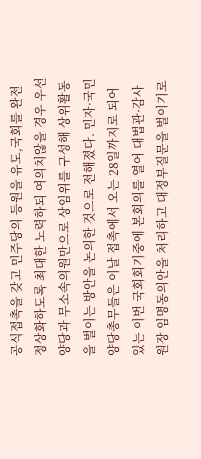공식접촉을 갖고 민주당의 등원을 유도,국회를 완전정상화하도록 최대한 노력하되 여의치않을 경우 우선 양당과 무소속의원만으로 상임위를 구성해 상위활동을 벌이는 방안을 논의한 것으로 전해졌다. 민자·국민 양당총무들은 이날 접촉에서 오는 28일까지로 되어있는 이번 국회회기중에 본회의를 열어 대법관·감사원장 임명동의안을 처리하고 대정부질문을 벌이기로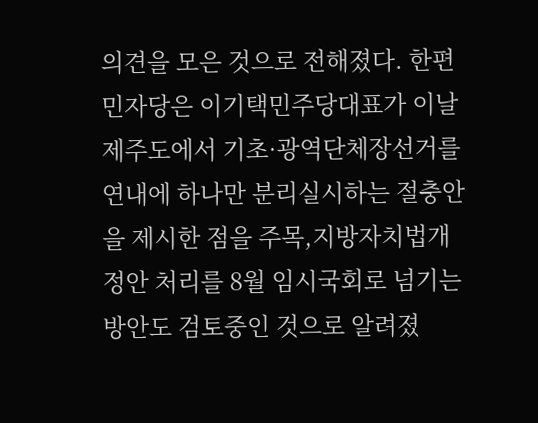의견을 모은 것으로 전해졌다. 한편 민자당은 이기택민주당대표가 이날 제주도에서 기초·광역단체장선거를 연내에 하나만 분리실시하는 절충안을 제시한 점을 주목,지방자치법개정안 처리를 8월 임시국회로 넘기는 방안도 검토중인 것으로 알려졌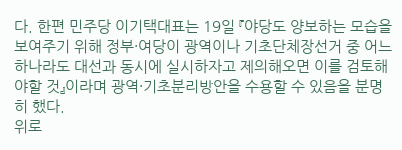다. 한편 민주당 이기택대표는 19일 『야당도 양보하는 모습을 보여주기 위해 정부·여당이 광역이나 기초단체장선거 중 어느 하나라도 대선과 동시에 실시하자고 제의해오면 이를 검토해야할 것』이라며 광역·기초분리방안을 수용할 수 있음을 분명히 했다.
위로